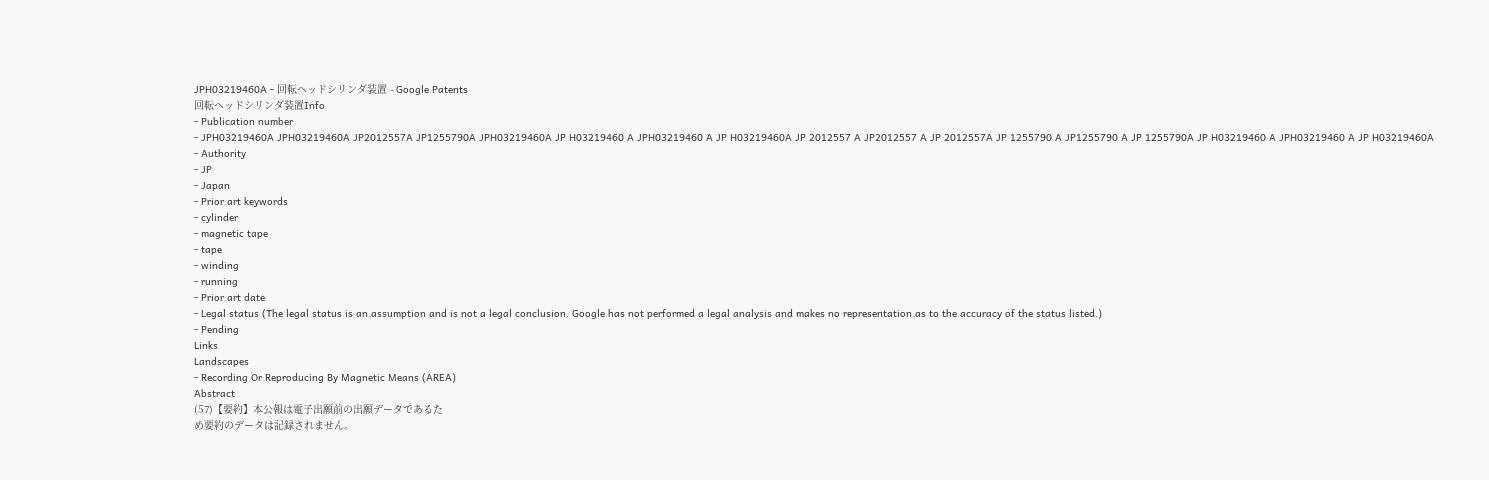JPH03219460A - 回転ヘッドシリンダ装置 - Google Patents
回転ヘッドシリンダ装置Info
- Publication number
- JPH03219460A JPH03219460A JP2012557A JP1255790A JPH03219460A JP H03219460 A JPH03219460 A JP H03219460A JP 2012557 A JP2012557 A JP 2012557A JP 1255790 A JP1255790 A JP 1255790A JP H03219460 A JPH03219460 A JP H03219460A
- Authority
- JP
- Japan
- Prior art keywords
- cylinder
- magnetic tape
- tape
- winding
- running
- Prior art date
- Legal status (The legal status is an assumption and is not a legal conclusion. Google has not performed a legal analysis and makes no representation as to the accuracy of the status listed.)
- Pending
Links
Landscapes
- Recording Or Reproducing By Magnetic Means (AREA)
Abstract
(57)【要約】本公報は電子出願前の出願データであるた
め要約のデータは記録されません。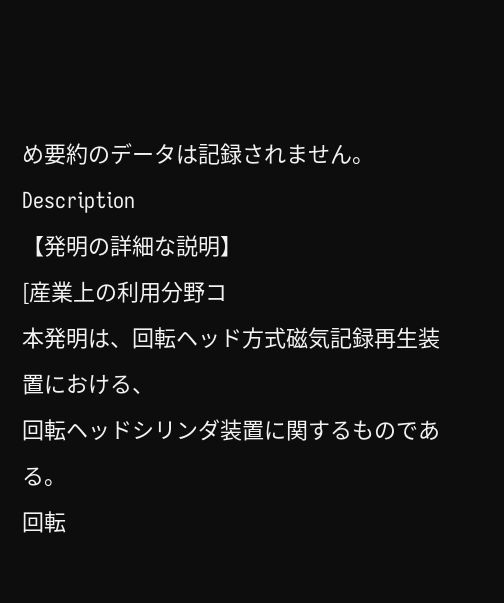め要約のデータは記録されません。
Description
【発明の詳細な説明】
[産業上の利用分野コ
本発明は、回転ヘッド方式磁気記録再生装置における、
回転ヘッドシリンダ装置に関するものである。
回転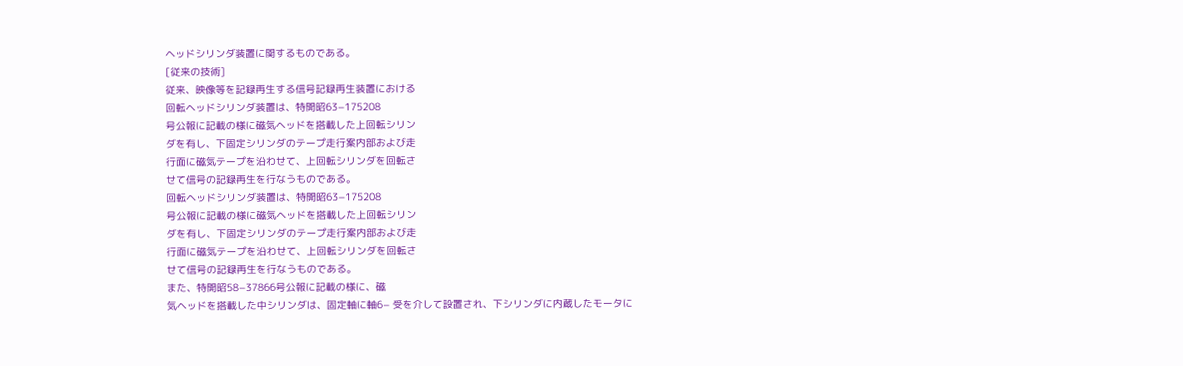ヘッドシリンダ装置に関するものである。
[従来の技術]
従来、映像等を記録再生する信号記録再生装置における
回転ヘッドシリンダ装置は、特開昭63−175208
号公報に記載の様に磁気ヘッドを搭載した上回転シリン
ダを有し、下固定シリンダのテープ走行案内部および走
行面に磁気テープを沿わせて、上回転シリンダを回転さ
せて信号の記録再生を行なうものである。
回転ヘッドシリンダ装置は、特開昭63−175208
号公報に記載の様に磁気ヘッドを搭載した上回転シリン
ダを有し、下固定シリンダのテープ走行案内部および走
行面に磁気テープを沿わせて、上回転シリンダを回転さ
せて信号の記録再生を行なうものである。
また、特開昭58−37866号公報に記載の様に、磁
気ヘッドを搭載した中シリンダは、固定軸に軸6− 受を介して設置され、下シリンダに内蔵したモータに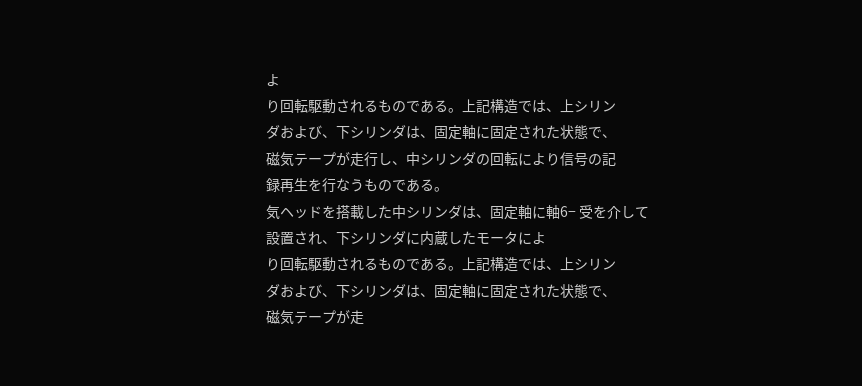よ
り回転駆動されるものである。上記構造では、上シリン
ダおよび、下シリンダは、固定軸に固定された状態で、
磁気テープが走行し、中シリンダの回転により信号の記
録再生を行なうものである。
気ヘッドを搭載した中シリンダは、固定軸に軸6− 受を介して設置され、下シリンダに内蔵したモータによ
り回転駆動されるものである。上記構造では、上シリン
ダおよび、下シリンダは、固定軸に固定された状態で、
磁気テープが走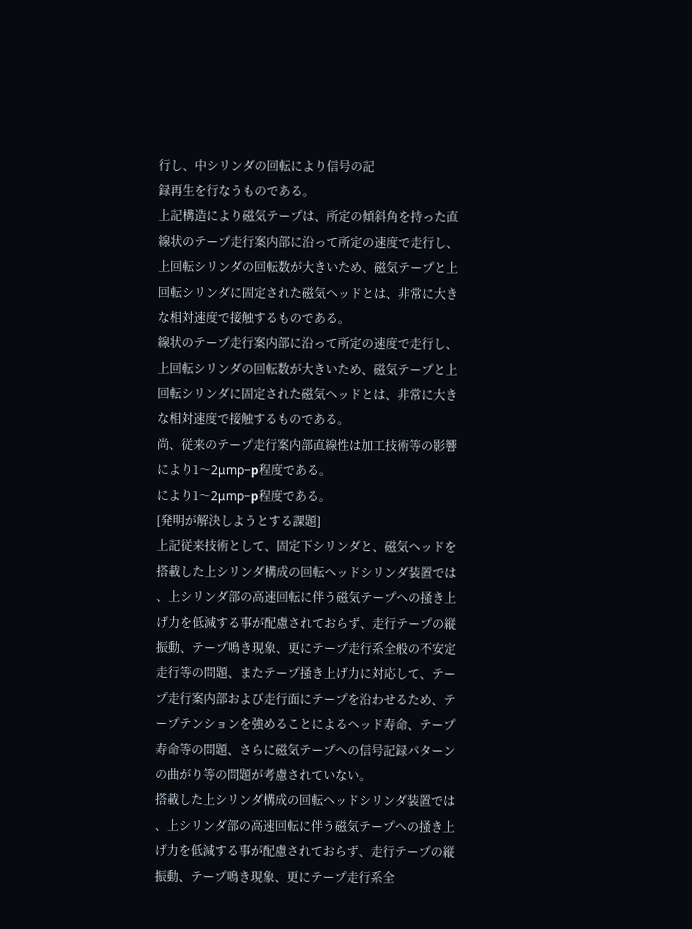行し、中シリンダの回転により信号の記
録再生を行なうものである。
上記構造により磁気テープは、所定の傾斜角を持った直
線状のテープ走行案内部に沿って所定の速度で走行し、
上回転シリンダの回転数が大きいため、磁気テープと上
回転シリンダに固定された磁気ヘッドとは、非常に大き
な相対速度で接触するものである。
線状のテープ走行案内部に沿って所定の速度で走行し、
上回転シリンダの回転数が大きいため、磁気テープと上
回転シリンダに固定された磁気ヘッドとは、非常に大き
な相対速度で接触するものである。
尚、従来のテープ走行案内部直線性は加工技術等の影響
により1〜2μmp−p程度である。
により1〜2μmp−p程度である。
[発明が解決しようとする課題]
上記従来技術として、固定下シリンダと、磁気ヘッドを
搭載した上シリンダ構成の回転ヘッドシリンダ装置では
、上シリンダ部の高速回転に伴う磁気テープへの掻き上
げ力を低減する事が配慮されておらず、走行テープの縦
振動、テープ鳴き現象、更にテープ走行系全般の不安定
走行等の問題、またテープ掻き上げ力に対応して、テー
プ走行案内部および走行面にテープを沿わせるため、テ
ープテンションを強めることによるヘッド寿命、テープ
寿命等の問題、さらに磁気テープへの信号記録パターン
の曲がり等の問題が考慮されていない。
搭載した上シリンダ構成の回転ヘッドシリンダ装置では
、上シリンダ部の高速回転に伴う磁気テープへの掻き上
げ力を低減する事が配慮されておらず、走行テープの縦
振動、テープ鳴き現象、更にテープ走行系全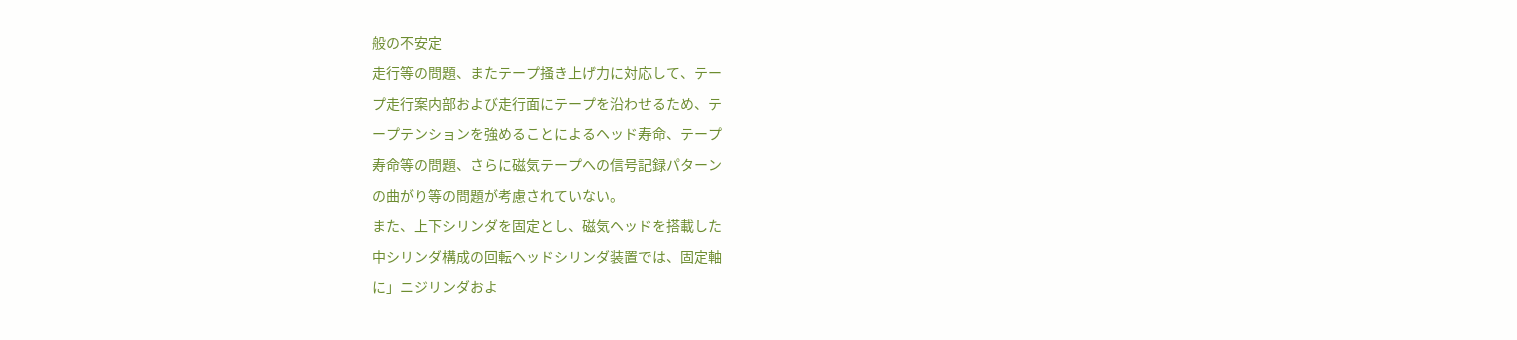般の不安定
走行等の問題、またテープ掻き上げ力に対応して、テー
プ走行案内部および走行面にテープを沿わせるため、テ
ープテンションを強めることによるヘッド寿命、テープ
寿命等の問題、さらに磁気テープへの信号記録パターン
の曲がり等の問題が考慮されていない。
また、上下シリンダを固定とし、磁気ヘッドを搭載した
中シリンダ構成の回転ヘッドシリンダ装置では、固定軸
に」ニジリンダおよ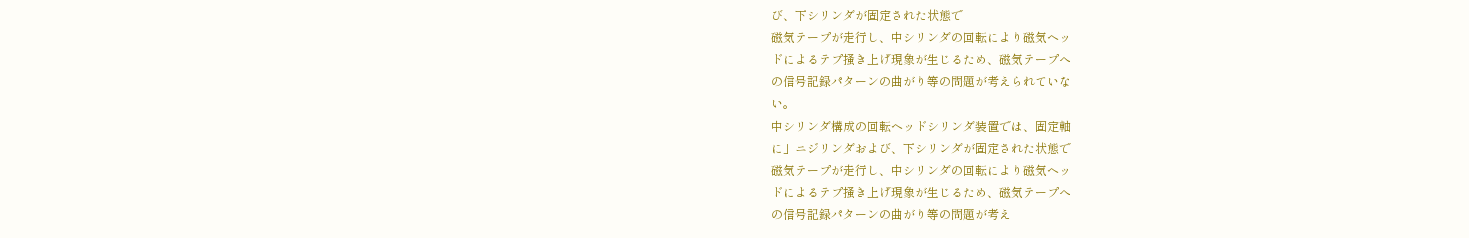び、下シリンダが固定された状態で
磁気テープが走行し、中シリンダの回転により磁気ヘッ
ドによるテプ掻き上げ現象が生じるため、磁気テープへ
の信号記録パターンの曲がり等の問題が考えられていな
い。
中シリンダ構成の回転ヘッドシリンダ装置では、固定軸
に」ニジリンダおよび、下シリンダが固定された状態で
磁気テープが走行し、中シリンダの回転により磁気ヘッ
ドによるテプ掻き上げ現象が生じるため、磁気テープへ
の信号記録パターンの曲がり等の問題が考え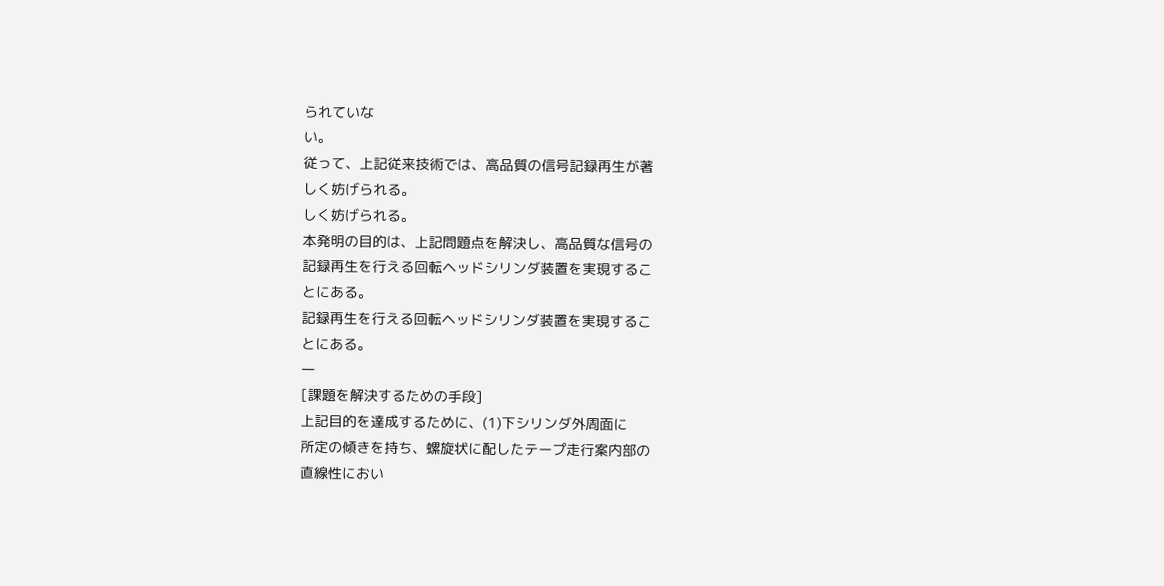られていな
い。
従って、上記従来技術では、高品質の信号記録再生が著
しく妨げられる。
しく妨げられる。
本発明の目的は、上記問題点を解決し、高品質な信号の
記録再生を行える回転ヘッドシリンダ装置を実現するこ
とにある。
記録再生を行える回転ヘッドシリンダ装置を実現するこ
とにある。
一
[課題を解決するための手段]
上記目的を達成するために、(1)下シリンダ外周面に
所定の傾きを持ち、螺旋状に配したテープ走行案内部の
直線性におい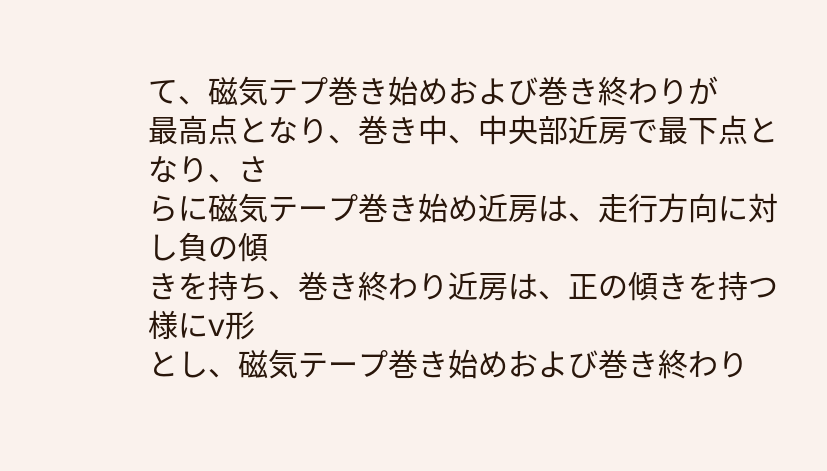て、磁気テプ巻き始めおよび巻き終わりが
最高点となり、巻き中、中央部近房で最下点となり、さ
らに磁気テープ巻き始め近房は、走行方向に対し負の傾
きを持ち、巻き終わり近房は、正の傾きを持つ様にv形
とし、磁気テープ巻き始めおよび巻き終わり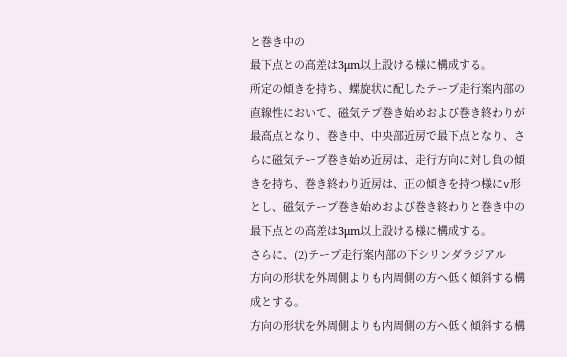と巻き中の
最下点との高差は3μm以上設ける様に構成する。
所定の傾きを持ち、螺旋状に配したテープ走行案内部の
直線性において、磁気テプ巻き始めおよび巻き終わりが
最高点となり、巻き中、中央部近房で最下点となり、さ
らに磁気テープ巻き始め近房は、走行方向に対し負の傾
きを持ち、巻き終わり近房は、正の傾きを持つ様にv形
とし、磁気テープ巻き始めおよび巻き終わりと巻き中の
最下点との高差は3μm以上設ける様に構成する。
さらに、(2)テープ走行案内部の下シリンダラジアル
方向の形状を外周側よりも内周側の方へ低く傾斜する構
成とする。
方向の形状を外周側よりも内周側の方へ低く傾斜する構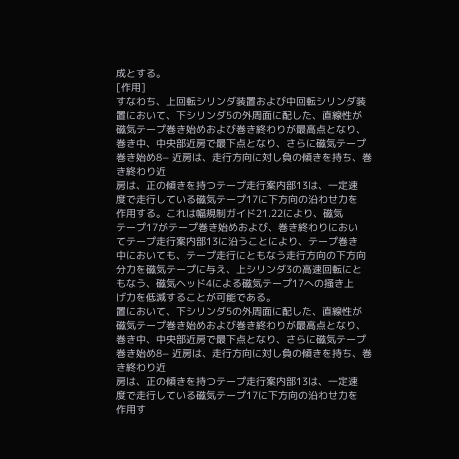成とする。
[作用]
すなわち、上回転シリンダ装置および中回転シリンダ装
置において、下シリンダ5の外周面に配した、直線性が
磁気テープ巻き始めおよび巻き終わりが最高点となり、
巻き中、中央部近房で最下点となり、さらに磁気テープ
巻き始め8− 近房は、走行方向に対し負の傾きを持ち、巻き終わり近
房は、正の傾きを持つテープ走行案内部13は、一定速
度で走行している磁気テープ17に下方向の沿わせ力を
作用する。これは幅規制ガイド21.22により、磁気
テープ17がテープ巻き始めおよび、巻き終わりにおい
てテープ走行案内部13に沿うことにより、テープ巻き
中においても、テープ走行にともなう走行方向の下方向
分力を磁気テープに与え、上シリンダ3の高速回転にと
もなう、磁気ヘッド4による磁気テープ17への掻き上
げ力を低減することが可能である。
置において、下シリンダ5の外周面に配した、直線性が
磁気テープ巻き始めおよび巻き終わりが最高点となり、
巻き中、中央部近房で最下点となり、さらに磁気テープ
巻き始め8− 近房は、走行方向に対し負の傾きを持ち、巻き終わり近
房は、正の傾きを持つテープ走行案内部13は、一定速
度で走行している磁気テープ17に下方向の沿わせ力を
作用す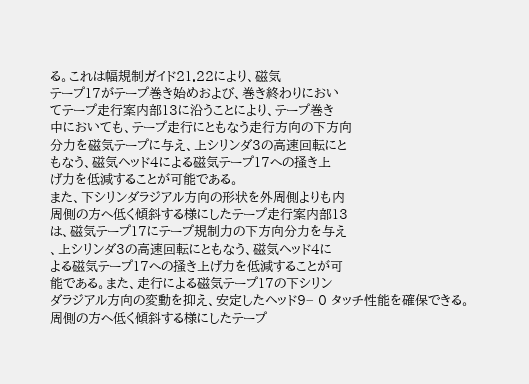る。これは幅規制ガイド21.22により、磁気
テープ17がテープ巻き始めおよび、巻き終わりにおい
てテープ走行案内部13に沿うことにより、テープ巻き
中においても、テープ走行にともなう走行方向の下方向
分力を磁気テープに与え、上シリンダ3の高速回転にと
もなう、磁気ヘッド4による磁気テープ17への掻き上
げ力を低減することが可能である。
また、下シリンダラジアル方向の形状を外周側よりも内
周側の方へ低く傾斜する様にしたテープ走行案内部13
は、磁気テープ17にテープ規制力の下方向分力を与え
、上シリンダ3の高速回転にともなう、磁気ヘッド4に
よる磁気テープ17への掻き上げ力を低減することが可
能である。また、走行による磁気テープ17の下シリン
ダラジアル方向の変動を抑え、安定したヘッド9− 0 タッチ性能を確保できる。
周側の方へ低く傾斜する様にしたテープ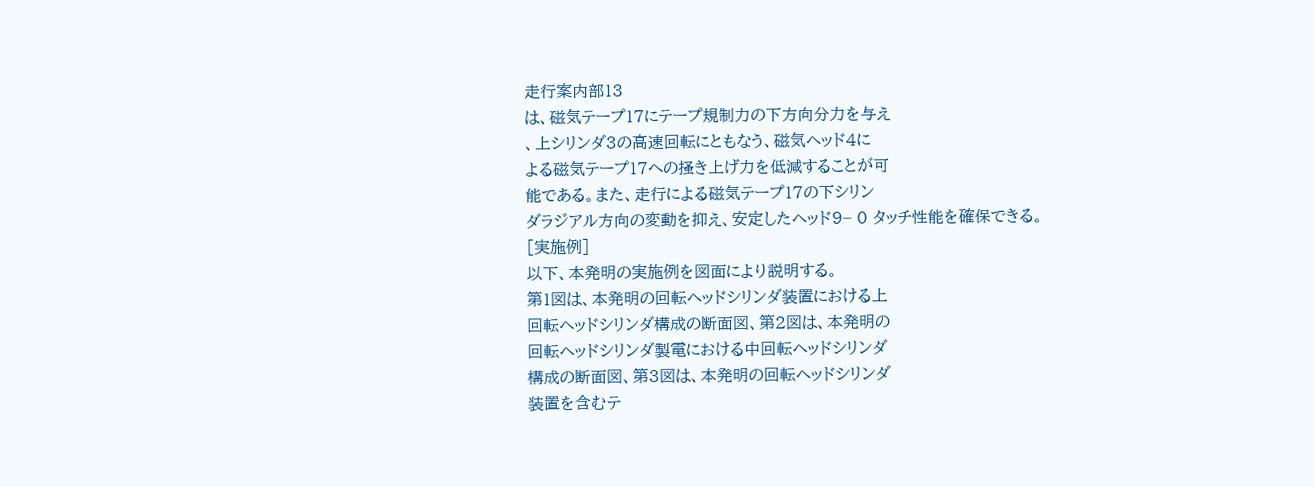走行案内部13
は、磁気テープ17にテープ規制力の下方向分力を与え
、上シリンダ3の高速回転にともなう、磁気ヘッド4に
よる磁気テープ17への掻き上げ力を低減することが可
能である。また、走行による磁気テープ17の下シリン
ダラジアル方向の変動を抑え、安定したヘッド9− 0 タッチ性能を確保できる。
[実施例]
以下、本発明の実施例を図面により説明する。
第1図は、本発明の回転ヘッドシリンダ装置における上
回転ヘッドシリンダ構成の断面図、第2図は、本発明の
回転ヘッドシリンダ製電における中回転ヘッドシリンダ
構成の断面図、第3図は、本発明の回転ヘッドシリンダ
装置を含むテ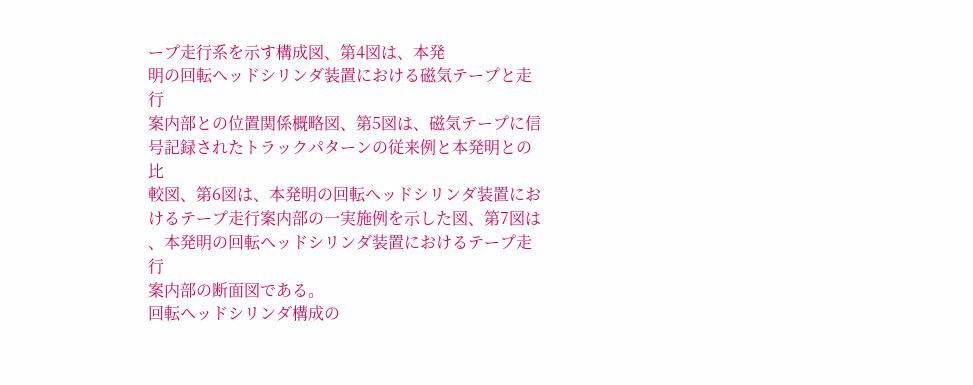ープ走行系を示す構成図、第4図は、本発
明の回転ヘッドシリンダ装置における磁気テープと走行
案内部との位置関係概略図、第5図は、磁気テープに信
号記録されたトラックパターンの従来例と本発明との比
較図、第6図は、本発明の回転ヘッドシリンダ装置にお
けるテープ走行案内部の一実施例を示した図、第7図は
、本発明の回転ヘッドシリンダ装置におけるテープ走行
案内部の断面図である。
回転ヘッドシリンダ構成の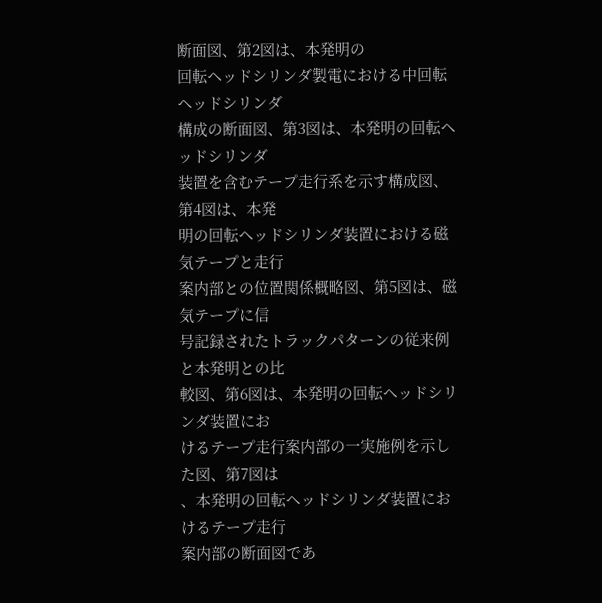断面図、第2図は、本発明の
回転ヘッドシリンダ製電における中回転ヘッドシリンダ
構成の断面図、第3図は、本発明の回転ヘッドシリンダ
装置を含むテープ走行系を示す構成図、第4図は、本発
明の回転ヘッドシリンダ装置における磁気テープと走行
案内部との位置関係概略図、第5図は、磁気テープに信
号記録されたトラックパターンの従来例と本発明との比
較図、第6図は、本発明の回転ヘッドシリンダ装置にお
けるテープ走行案内部の一実施例を示した図、第7図は
、本発明の回転ヘッドシリンダ装置におけるテープ走行
案内部の断面図であ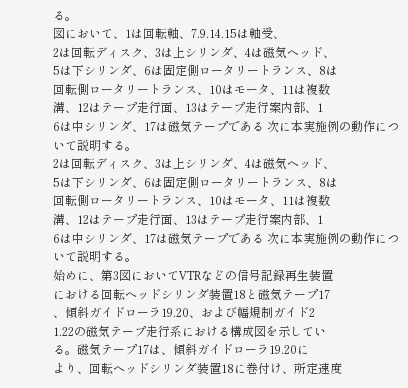る。
図において、1は回転軸、7.9.14.15は軸受、
2は回転ディスク、3は上シリンダ、4は磁気ヘッド、
5は下シリンダ、6は固定側ロータリートランス、8は
回転側ロータリートランス、10はモータ、11は複数
溝、12はテープ走行面、13はテープ走行案内部、1
6は中シリンダ、17は磁気テープである 次に本実施例の動作について説明する。
2は回転ディスク、3は上シリンダ、4は磁気ヘッド、
5は下シリンダ、6は固定側ロータリートランス、8は
回転側ロータリートランス、10はモータ、11は複数
溝、12はテープ走行面、13はテープ走行案内部、1
6は中シリンダ、17は磁気テープである 次に本実施例の動作について説明する。
始めに、第3図においてVTRなどの信号記録再生装置
における回転ヘッドシリンダ装置18と磁気テープ17
、傾斜ガイドローラ19.20、および幅規制ガイド2
1.22の磁気テープ走行系における構成図を示してい
る。磁気テープ17は、傾斜ガイドローラ19.20に
より、回転ヘッドシリンダ装置18に巻付け、所定速度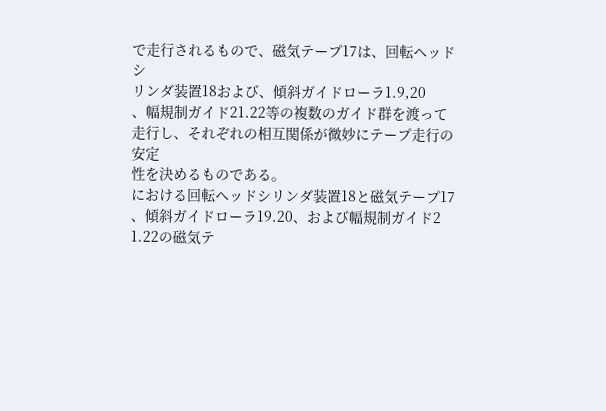で走行されるもので、磁気テープ17は、回転ヘッドシ
リンダ装置18および、傾斜ガイドローラ1.9,20
、幅規制ガイド21.22等の複数のガイド群を渡って
走行し、それぞれの相互関係が微妙にテープ走行の安定
性を決めるものである。
における回転ヘッドシリンダ装置18と磁気テープ17
、傾斜ガイドローラ19.20、および幅規制ガイド2
1.22の磁気テ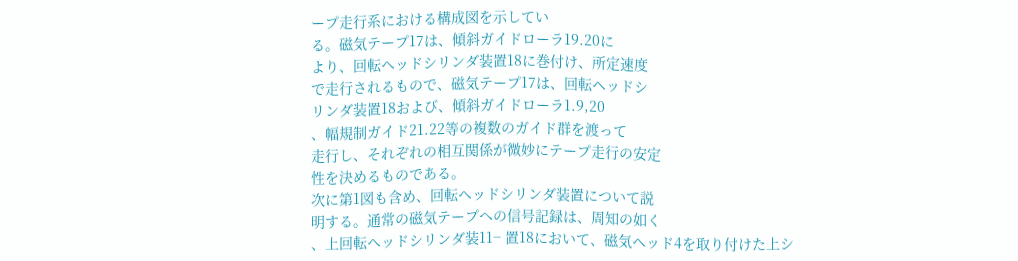ープ走行系における構成図を示してい
る。磁気テープ17は、傾斜ガイドローラ19.20に
より、回転ヘッドシリンダ装置18に巻付け、所定速度
で走行されるもので、磁気テープ17は、回転ヘッドシ
リンダ装置18および、傾斜ガイドローラ1.9,20
、幅規制ガイド21.22等の複数のガイド群を渡って
走行し、それぞれの相互関係が微妙にテープ走行の安定
性を決めるものである。
次に第1図も含め、回転ヘッドシリンダ装置について説
明する。通常の磁気テープへの信号記録は、周知の如く
、上回転ヘッドシリンダ装11− 置18において、磁気ヘッド4を取り付けた上シ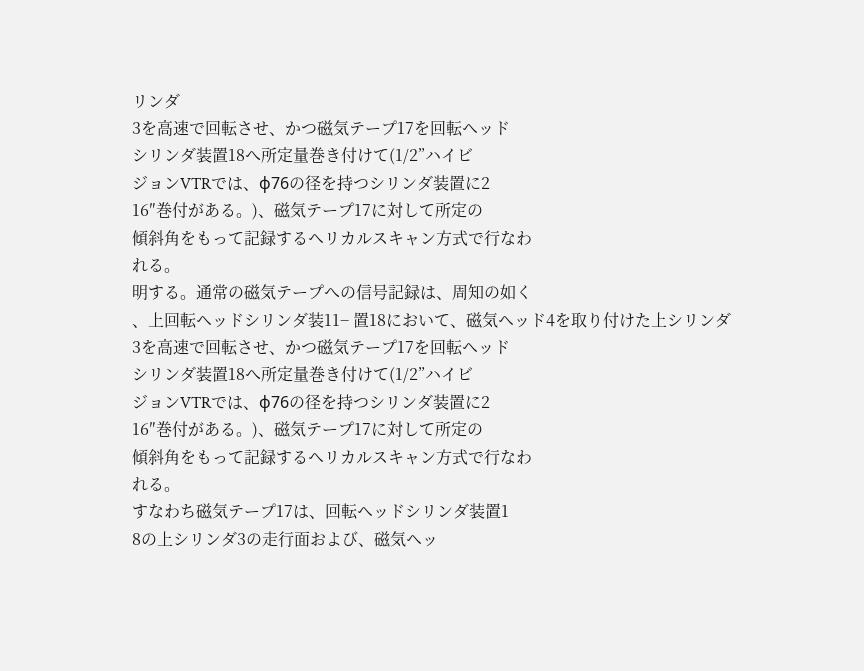リンダ
3を高速で回転させ、かつ磁気テープ17を回転ヘッド
シリンダ装置18へ所定量巻き付けて(1/2”ハイビ
ジョンVTRでは、φ76の径を持つシリンダ装置に2
16″巻付がある。)、磁気テープ17に対して所定の
傾斜角をもって記録するヘリカルスキャン方式で行なわ
れる。
明する。通常の磁気テープへの信号記録は、周知の如く
、上回転ヘッドシリンダ装11− 置18において、磁気ヘッド4を取り付けた上シリンダ
3を高速で回転させ、かつ磁気テープ17を回転ヘッド
シリンダ装置18へ所定量巻き付けて(1/2”ハイビ
ジョンVTRでは、φ76の径を持つシリンダ装置に2
16″巻付がある。)、磁気テープ17に対して所定の
傾斜角をもって記録するヘリカルスキャン方式で行なわ
れる。
すなわち磁気テープ17は、回転ヘッドシリンダ装置1
8の上シリンダ3の走行面および、磁気ヘッ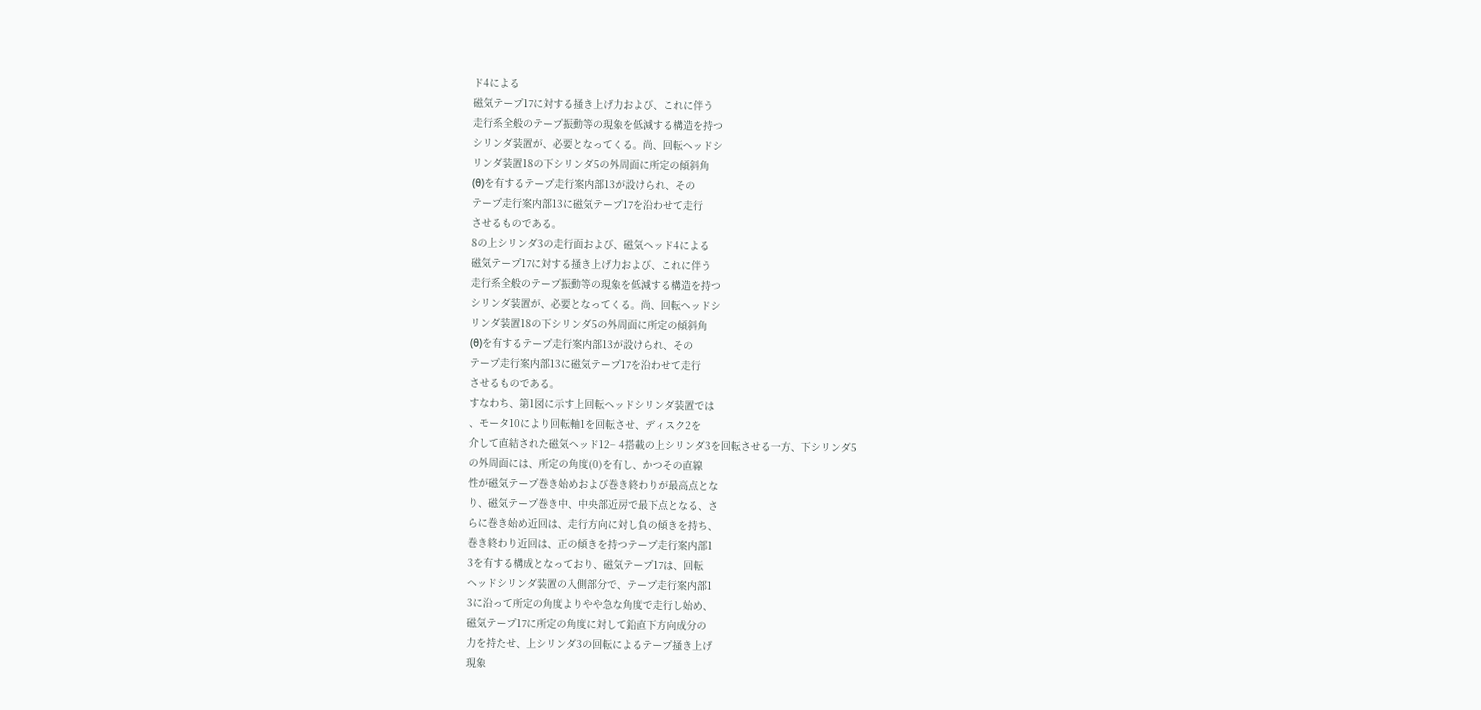ド4による
磁気テープ17に対する掻き上げ力および、これに伴う
走行系全般のテープ振動等の現象を低減する構造を持つ
シリンダ装置が、必要となってくる。尚、回転ヘッドシ
リンダ装置18の下シリンダ5の外周面に所定の傾斜角
(θ)を有するテープ走行案内部13が設けられ、その
テープ走行案内部13に磁気テープ17を沿わせて走行
させるものである。
8の上シリンダ3の走行面および、磁気ヘッド4による
磁気テープ17に対する掻き上げ力および、これに伴う
走行系全般のテープ振動等の現象を低減する構造を持つ
シリンダ装置が、必要となってくる。尚、回転ヘッドシ
リンダ装置18の下シリンダ5の外周面に所定の傾斜角
(θ)を有するテープ走行案内部13が設けられ、その
テープ走行案内部13に磁気テープ17を沿わせて走行
させるものである。
すなわち、第1図に示す上回転ヘッドシリンダ装置では
、モータ10により回転軸1を回転させ、ディスク2を
介して直結された磁気ヘッド12− 4搭載の上シリンダ3を回転させる一方、下シリンダ5
の外周面には、所定の角度(0)を有し、かつその直線
性が磁気テープ巻き始めおよび巻き終わりが最高点とな
り、磁気テープ巻き中、中央部近房で最下点となる、さ
らに巻き始め近回は、走行方向に対し負の傾きを持ち、
巻き終わり近回は、正の傾きを持つテープ走行案内部1
3を有する構成となっており、磁気テープ17は、回転
ヘッドシリンダ装置の入側部分で、テープ走行案内部1
3に沿って所定の角度よりやや急な角度で走行し始め、
磁気テープ17に所定の角度に対して鉛直下方向成分の
力を持たせ、上シリンダ3の回転によるテープ掻き上げ
現象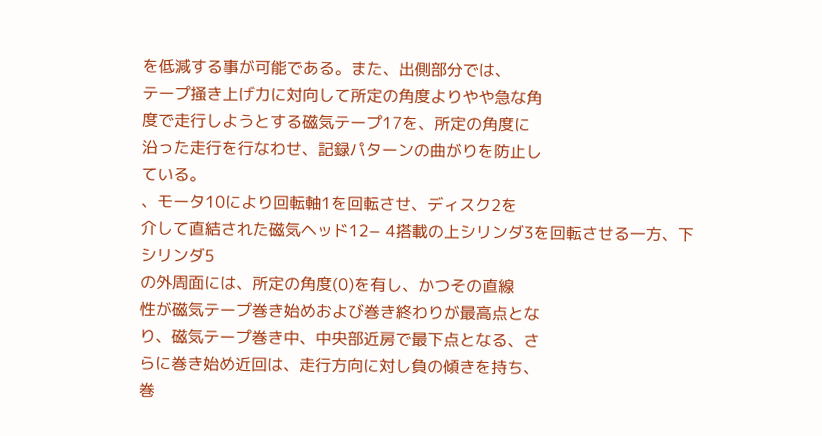を低減する事が可能である。また、出側部分では、
テープ掻き上げ力に対向して所定の角度よりやや急な角
度で走行しようとする磁気テープ17を、所定の角度に
沿った走行を行なわせ、記録パターンの曲がりを防止し
ている。
、モータ10により回転軸1を回転させ、ディスク2を
介して直結された磁気ヘッド12− 4搭載の上シリンダ3を回転させる一方、下シリンダ5
の外周面には、所定の角度(0)を有し、かつその直線
性が磁気テープ巻き始めおよび巻き終わりが最高点とな
り、磁気テープ巻き中、中央部近房で最下点となる、さ
らに巻き始め近回は、走行方向に対し負の傾きを持ち、
巻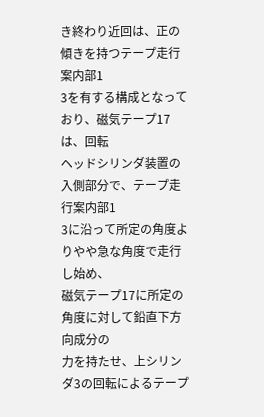き終わり近回は、正の傾きを持つテープ走行案内部1
3を有する構成となっており、磁気テープ17は、回転
ヘッドシリンダ装置の入側部分で、テープ走行案内部1
3に沿って所定の角度よりやや急な角度で走行し始め、
磁気テープ17に所定の角度に対して鉛直下方向成分の
力を持たせ、上シリンダ3の回転によるテープ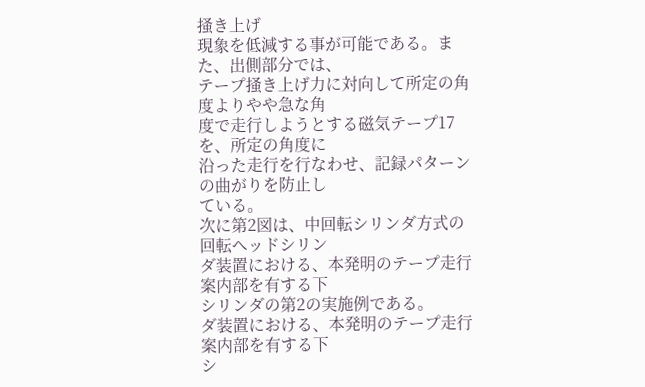掻き上げ
現象を低減する事が可能である。また、出側部分では、
テープ掻き上げ力に対向して所定の角度よりやや急な角
度で走行しようとする磁気テープ17を、所定の角度に
沿った走行を行なわせ、記録パターンの曲がりを防止し
ている。
次に第2図は、中回転シリンダ方式の回転ヘッドシリン
ダ装置における、本発明のテープ走行案内部を有する下
シリンダの第2の実施例である。
ダ装置における、本発明のテープ走行案内部を有する下
シ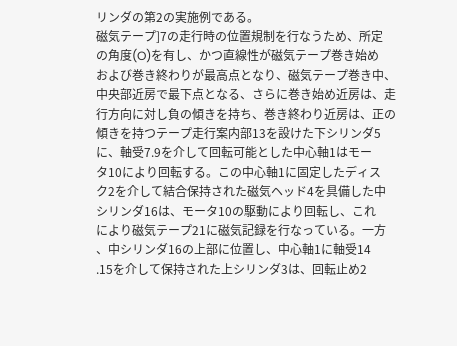リンダの第2の実施例である。
磁気テープ]7の走行時の位置規制を行なうため、所定
の角度(O)を有し、かつ直線性が磁気テープ巻き始め
および巻き終わりが最高点となり、磁気テープ巻き中、
中央部近房で最下点となる、さらに巻き始め近房は、走
行方向に対し負の傾きを持ち、巻き終わり近房は、正の
傾きを持つテープ走行案内部13を設けた下シリンダ5
に、軸受7.9を介して回転可能とした中心軸1はモー
タ10により回転する。この中心軸1に固定したディス
ク2を介して結合保持された磁気ヘッド4を具備した中
シリンダ16は、モータ10の駆動により回転し、これ
により磁気テープ21に磁気記録を行なっている。一方
、中シリンダ16の上部に位置し、中心軸1に軸受14
.15を介して保持された上シリンダ3は、回転止め2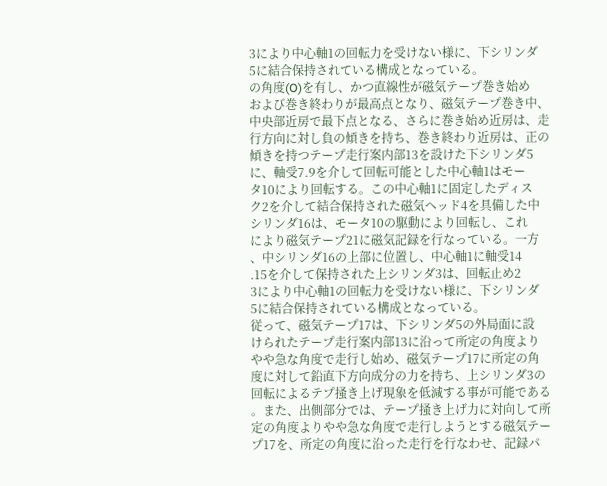3により中心軸1の回転力を受けない様に、下シリンダ
5に結合保持されている構成となっている。
の角度(O)を有し、かつ直線性が磁気テープ巻き始め
および巻き終わりが最高点となり、磁気テープ巻き中、
中央部近房で最下点となる、さらに巻き始め近房は、走
行方向に対し負の傾きを持ち、巻き終わり近房は、正の
傾きを持つテープ走行案内部13を設けた下シリンダ5
に、軸受7.9を介して回転可能とした中心軸1はモー
タ10により回転する。この中心軸1に固定したディス
ク2を介して結合保持された磁気ヘッド4を具備した中
シリンダ16は、モータ10の駆動により回転し、これ
により磁気テープ21に磁気記録を行なっている。一方
、中シリンダ16の上部に位置し、中心軸1に軸受14
.15を介して保持された上シリンダ3は、回転止め2
3により中心軸1の回転力を受けない様に、下シリンダ
5に結合保持されている構成となっている。
従って、磁気テープ17は、下シリンダ5の外局面に設
けられたテープ走行案内部13に沿って所定の角度より
やや急な角度で走行し始め、磁気テープ17に所定の角
度に対して鉛直下方向成分の力を持ち、上シリンダ3の
回転によるテプ掻き上げ現象を低減する事が可能である
。また、出側部分では、テープ掻き上げ力に対向して所
定の角度よりやや急な角度で走行しようとする磁気テー
プ17を、所定の角度に沿った走行を行なわせ、記録パ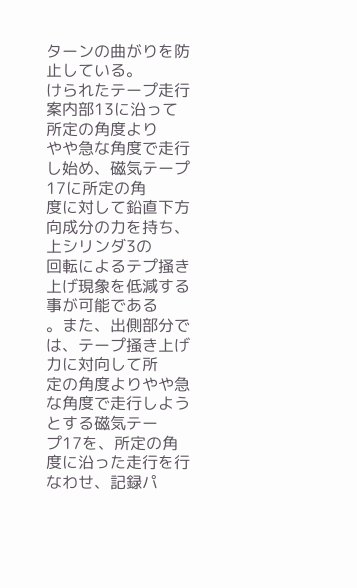ターンの曲がりを防止している。
けられたテープ走行案内部13に沿って所定の角度より
やや急な角度で走行し始め、磁気テープ17に所定の角
度に対して鉛直下方向成分の力を持ち、上シリンダ3の
回転によるテプ掻き上げ現象を低減する事が可能である
。また、出側部分では、テープ掻き上げ力に対向して所
定の角度よりやや急な角度で走行しようとする磁気テー
プ17を、所定の角度に沿った走行を行なわせ、記録パ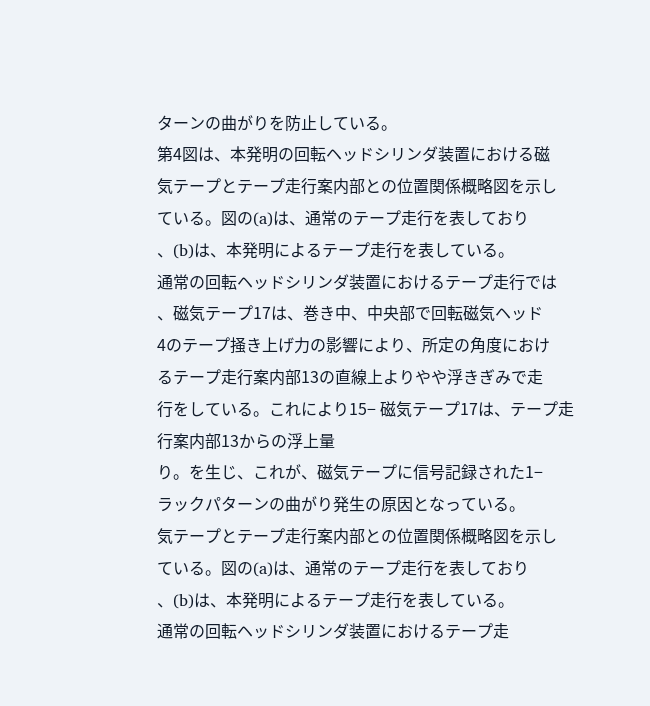ターンの曲がりを防止している。
第4図は、本発明の回転ヘッドシリンダ装置における磁
気テープとテープ走行案内部との位置関係概略図を示し
ている。図の(a)は、通常のテープ走行を表しており
、(b)は、本発明によるテープ走行を表している。
通常の回転ヘッドシリンダ装置におけるテープ走行では
、磁気テープ17は、巻き中、中央部で回転磁気ヘッド
4のテープ掻き上げ力の影響により、所定の角度におけ
るテープ走行案内部13の直線上よりやや浮きぎみで走
行をしている。これにより15− 磁気テープ17は、テープ走行案内部13からの浮上量
り。を生じ、これが、磁気テープに信号記録された1−
ラックパターンの曲がり発生の原因となっている。
気テープとテープ走行案内部との位置関係概略図を示し
ている。図の(a)は、通常のテープ走行を表しており
、(b)は、本発明によるテープ走行を表している。
通常の回転ヘッドシリンダ装置におけるテープ走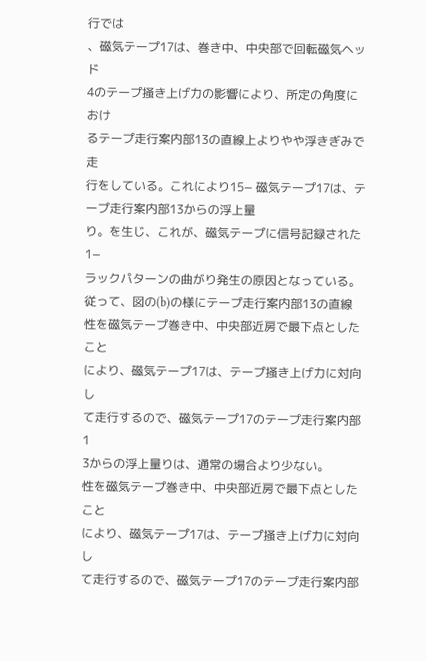行では
、磁気テープ17は、巻き中、中央部で回転磁気ヘッド
4のテープ掻き上げ力の影響により、所定の角度におけ
るテープ走行案内部13の直線上よりやや浮きぎみで走
行をしている。これにより15− 磁気テープ17は、テープ走行案内部13からの浮上量
り。を生じ、これが、磁気テープに信号記録された1−
ラックパターンの曲がり発生の原因となっている。
従って、図の(b)の様にテープ走行案内部13の直線
性を磁気テープ巻き中、中央部近房で最下点としたこと
により、磁気テープ17は、テープ掻き上げ力に対向し
て走行するので、磁気テープ17のテープ走行案内部1
3からの浮上量りは、通常の場合より少ない。
性を磁気テープ巻き中、中央部近房で最下点としたこと
により、磁気テープ17は、テープ掻き上げ力に対向し
て走行するので、磁気テープ17のテープ走行案内部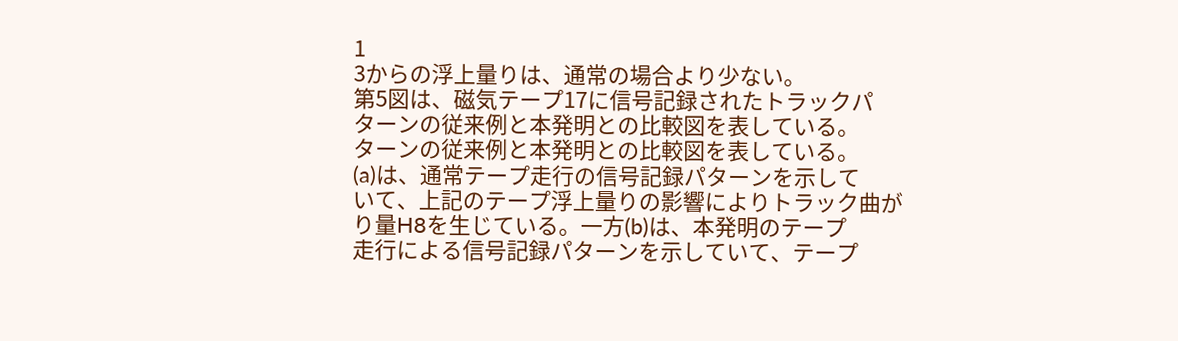1
3からの浮上量りは、通常の場合より少ない。
第5図は、磁気テープ17に信号記録されたトラックパ
ターンの従来例と本発明との比較図を表している。
ターンの従来例と本発明との比較図を表している。
(a)は、通常テープ走行の信号記録パターンを示して
いて、上記のテープ浮上量りの影響によりトラック曲が
り量H8を生じている。一方(b)は、本発明のテープ
走行による信号記録パターンを示していて、テープ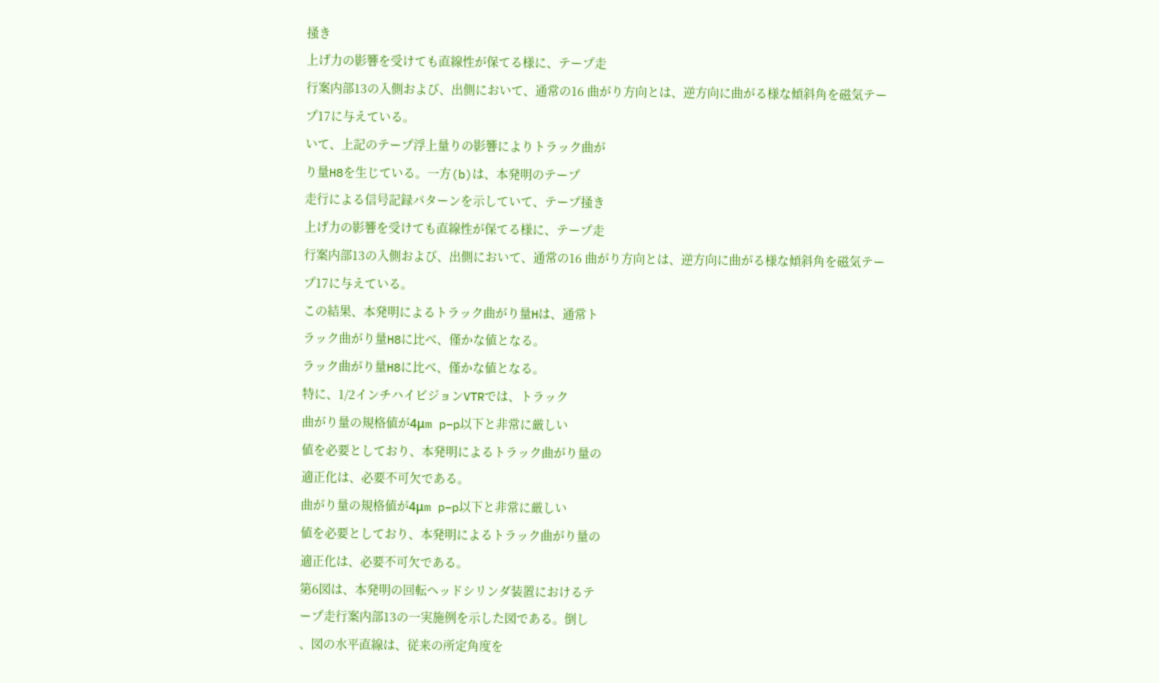掻き
上げ力の影響を受けても直線性が保てる様に、テープ走
行案内部13の入側および、出側において、通常の16 曲がり方向とは、逆方向に曲がる様な傾斜角を磁気テー
プ17に与えている。
いて、上記のテープ浮上量りの影響によりトラック曲が
り量H8を生じている。一方(b)は、本発明のテープ
走行による信号記録パターンを示していて、テープ掻き
上げ力の影響を受けても直線性が保てる様に、テープ走
行案内部13の入側および、出側において、通常の16 曲がり方向とは、逆方向に曲がる様な傾斜角を磁気テー
プ17に与えている。
この結果、本発明によるトラック曲がり量Hは、通常ト
ラック曲がり量H8に比べ、僅かな値となる。
ラック曲がり量H8に比べ、僅かな値となる。
特に、1/2インチハイビジョンVTRでは、トラック
曲がり量の規格値が4μm p−p以下と非常に厳しい
値を必要としており、本発明によるトラック曲がり量の
適正化は、必要不可欠である。
曲がり量の規格値が4μm p−p以下と非常に厳しい
値を必要としており、本発明によるトラック曲がり量の
適正化は、必要不可欠である。
第6図は、本発明の回転ヘッドシリンダ装置におけるテ
ープ走行案内部13の一実施例を示した図である。倒し
、図の水平直線は、従来の所定角度を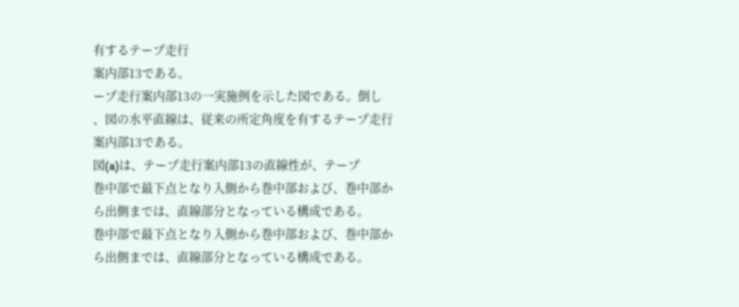有するテープ走行
案内部13である。
ープ走行案内部13の一実施例を示した図である。倒し
、図の水平直線は、従来の所定角度を有するテープ走行
案内部13である。
図(a)は、テープ走行案内部13の直線性が、テープ
巻中部で最下点となり入側から巻中部および、巻中部か
ら出側までは、直線部分となっている構成である。
巻中部で最下点となり入側から巻中部および、巻中部か
ら出側までは、直線部分となっている構成である。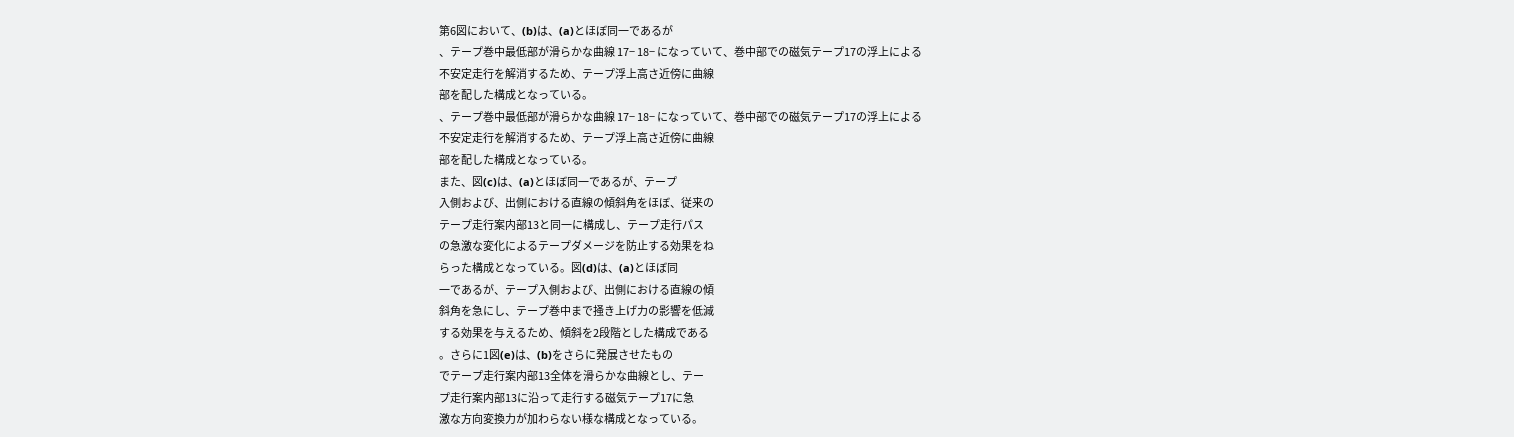第6図において、(b)は、(a)とほぼ同一であるが
、テープ巻中最低部が滑らかな曲線 17− 18− になっていて、巻中部での磁気テープ17の浮上による
不安定走行を解消するため、テープ浮上高さ近傍に曲線
部を配した構成となっている。
、テープ巻中最低部が滑らかな曲線 17− 18− になっていて、巻中部での磁気テープ17の浮上による
不安定走行を解消するため、テープ浮上高さ近傍に曲線
部を配した構成となっている。
また、図(c)は、(a)とほぼ同一であるが、テープ
入側および、出側における直線の傾斜角をほぼ、従来の
テープ走行案内部13と同一に構成し、テープ走行パス
の急激な変化によるテープダメージを防止する効果をね
らった構成となっている。図(d)は、(a)とほぼ同
一であるが、テープ入側および、出側における直線の傾
斜角を急にし、テープ巻中まで掻き上げ力の影響を低減
する効果を与えるため、傾斜を2段階とした構成である
。さらに1図(e)は、(b)をさらに発展させたもの
でテープ走行案内部13全体を滑らかな曲線とし、テー
プ走行案内部13に沿って走行する磁気テープ17に急
激な方向変換力が加わらない様な構成となっている。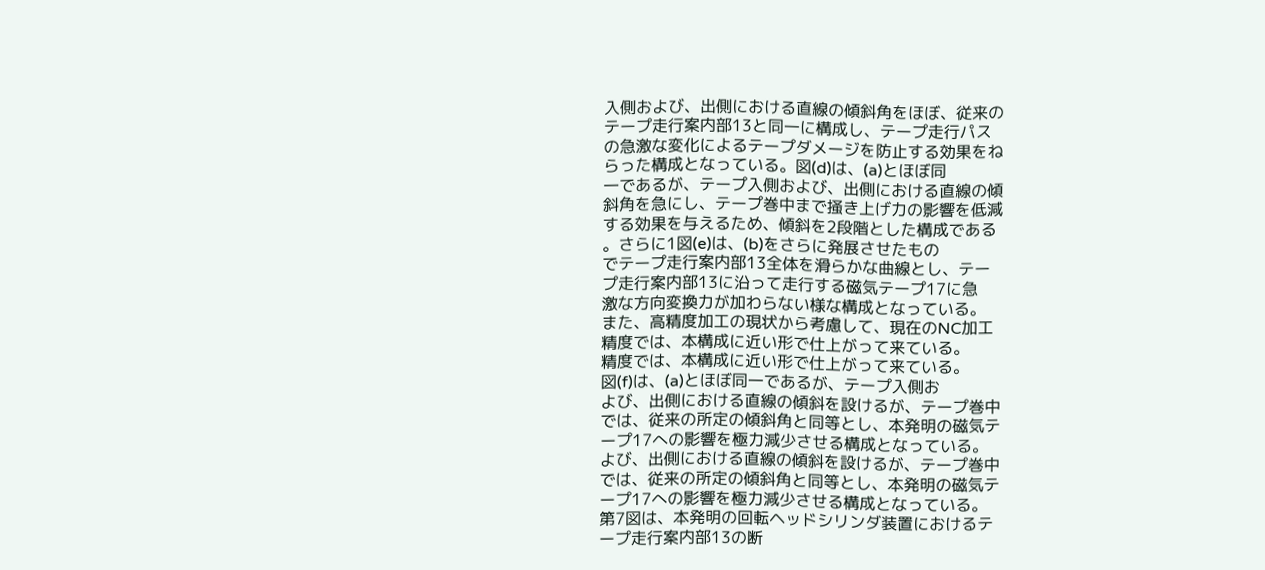入側および、出側における直線の傾斜角をほぼ、従来の
テープ走行案内部13と同一に構成し、テープ走行パス
の急激な変化によるテープダメージを防止する効果をね
らった構成となっている。図(d)は、(a)とほぼ同
一であるが、テープ入側および、出側における直線の傾
斜角を急にし、テープ巻中まで掻き上げ力の影響を低減
する効果を与えるため、傾斜を2段階とした構成である
。さらに1図(e)は、(b)をさらに発展させたもの
でテープ走行案内部13全体を滑らかな曲線とし、テー
プ走行案内部13に沿って走行する磁気テープ17に急
激な方向変換力が加わらない様な構成となっている。
また、高精度加工の現状から考慮して、現在のNC加工
精度では、本構成に近い形で仕上がって来ている。
精度では、本構成に近い形で仕上がって来ている。
図(f)は、(a)とほぼ同一であるが、テープ入側お
よび、出側における直線の傾斜を設けるが、テープ巻中
では、従来の所定の傾斜角と同等とし、本発明の磁気テ
ープ17への影響を極力減少させる構成となっている。
よび、出側における直線の傾斜を設けるが、テープ巻中
では、従来の所定の傾斜角と同等とし、本発明の磁気テ
ープ17への影響を極力減少させる構成となっている。
第7図は、本発明の回転ヘッドシリンダ装置におけるテ
ープ走行案内部13の断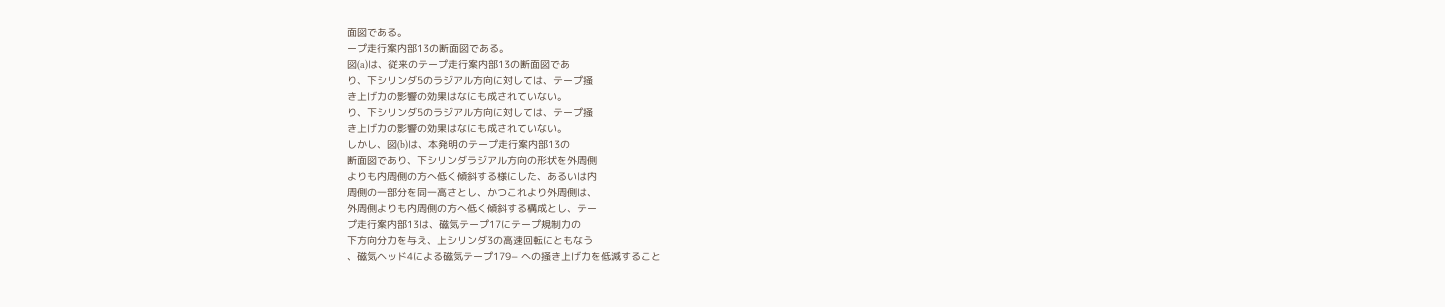面図である。
ープ走行案内部13の断面図である。
図(a)は、従来のテープ走行案内部13の断面図であ
り、下シリンダ5のラジアル方向に対しては、テープ掻
き上げ力の影響の効果はなにも成されていない。
り、下シリンダ5のラジアル方向に対しては、テープ掻
き上げ力の影響の効果はなにも成されていない。
しかし、図(b)は、本発明のテープ走行案内部13の
断面図であり、下シリンダラジアル方向の形状を外周側
よりも内周側の方へ低く傾斜する様にした、あるいは内
周側の一部分を同一高さとし、かつこれより外周側は、
外周側よりも内周側の方へ低く傾斜する構成とし、テー
プ走行案内部13は、磁気テープ17にテープ規制力の
下方向分力を与え、上シリンダ3の高速回転にともなう
、磁気ヘッド4による磁気テープ179− への掻き上げ力を低減すること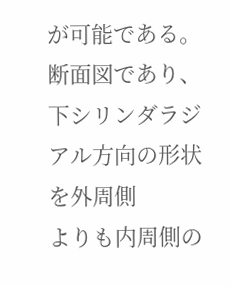が可能である。
断面図であり、下シリンダラジアル方向の形状を外周側
よりも内周側の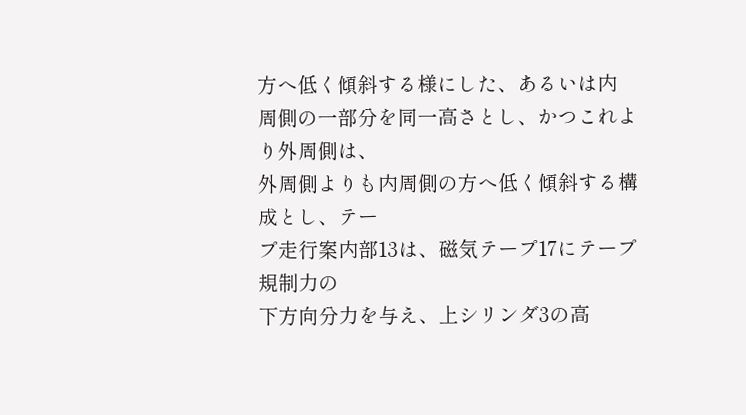方へ低く傾斜する様にした、あるいは内
周側の一部分を同一高さとし、かつこれより外周側は、
外周側よりも内周側の方へ低く傾斜する構成とし、テー
プ走行案内部13は、磁気テープ17にテープ規制力の
下方向分力を与え、上シリンダ3の高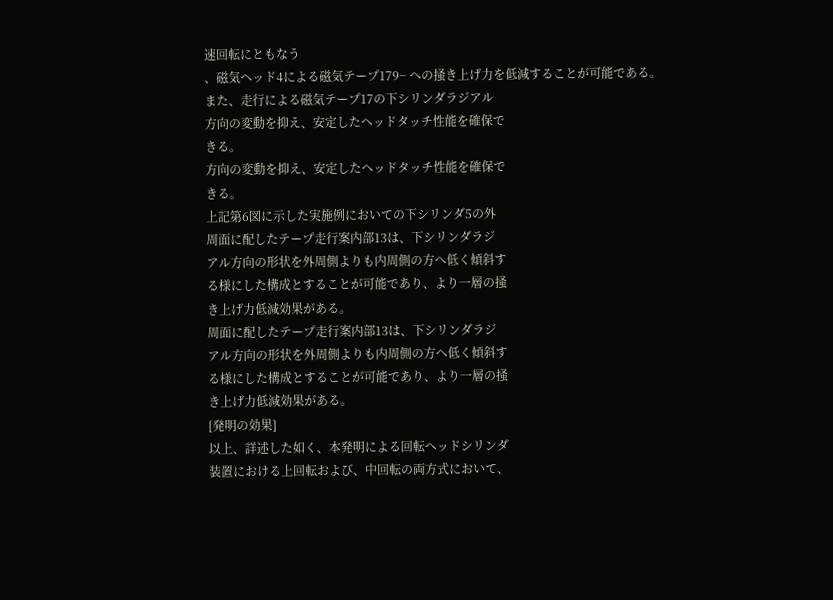速回転にともなう
、磁気ヘッド4による磁気テープ179− への掻き上げ力を低減することが可能である。
また、走行による磁気テープ17の下シリンダラジアル
方向の変動を抑え、安定したヘッドタッチ性能を確保で
きる。
方向の変動を抑え、安定したヘッドタッチ性能を確保で
きる。
上記第6図に示した実施例においての下シリンダ5の外
周面に配したテープ走行案内部13は、下シリンダラジ
アル方向の形状を外周側よりも内周側の方へ低く傾斜す
る様にした構成とすることが可能であり、より一層の掻
き上げ力低減効果がある。
周面に配したテープ走行案内部13は、下シリンダラジ
アル方向の形状を外周側よりも内周側の方へ低く傾斜す
る様にした構成とすることが可能であり、より一層の掻
き上げ力低減効果がある。
[発明の効果]
以上、詳述した如く、本発明による回転ヘッドシリンダ
装置における上回転および、中回転の両方式において、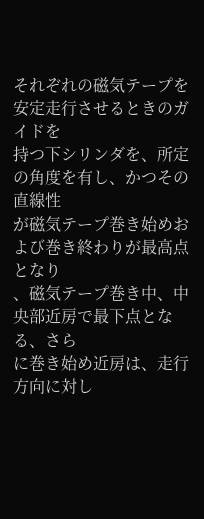それぞれの磁気テープを安定走行させるときのガイドを
持つ下シリンダを、所定の角度を有し、かつその直線性
が磁気テープ巻き始めおよび巻き終わりが最高点となり
、磁気テープ巻き中、中央部近房で最下点となる、さら
に巻き始め近房は、走行方向に対し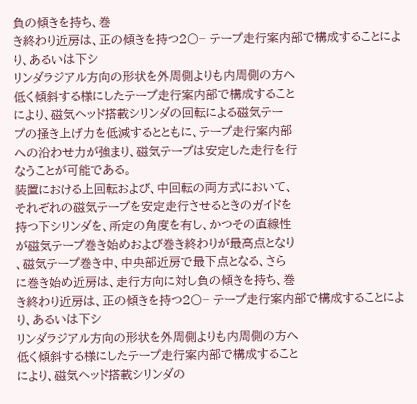負の傾きを持ち、巻
き終わり近房は、正の傾きを持つ2〇− テープ走行案内部で構成することにより、あるいは下シ
リンダラジアル方向の形状を外周側よりも内周側の方へ
低く傾斜する様にしたテープ走行案内部で構成すること
により、磁気ヘッド搭載シリンダの回転による磁気テー
プの掻き上げ力を低減するとともに、テープ走行案内部
への沿わせ力が強まり、磁気テープは安定した走行を行
なうことが可能である。
装置における上回転および、中回転の両方式において、
それぞれの磁気テープを安定走行させるときのガイドを
持つ下シリンダを、所定の角度を有し、かつその直線性
が磁気テープ巻き始めおよび巻き終わりが最高点となり
、磁気テープ巻き中、中央部近房で最下点となる、さら
に巻き始め近房は、走行方向に対し負の傾きを持ち、巻
き終わり近房は、正の傾きを持つ2〇− テープ走行案内部で構成することにより、あるいは下シ
リンダラジアル方向の形状を外周側よりも内周側の方へ
低く傾斜する様にしたテープ走行案内部で構成すること
により、磁気ヘッド搭載シリンダの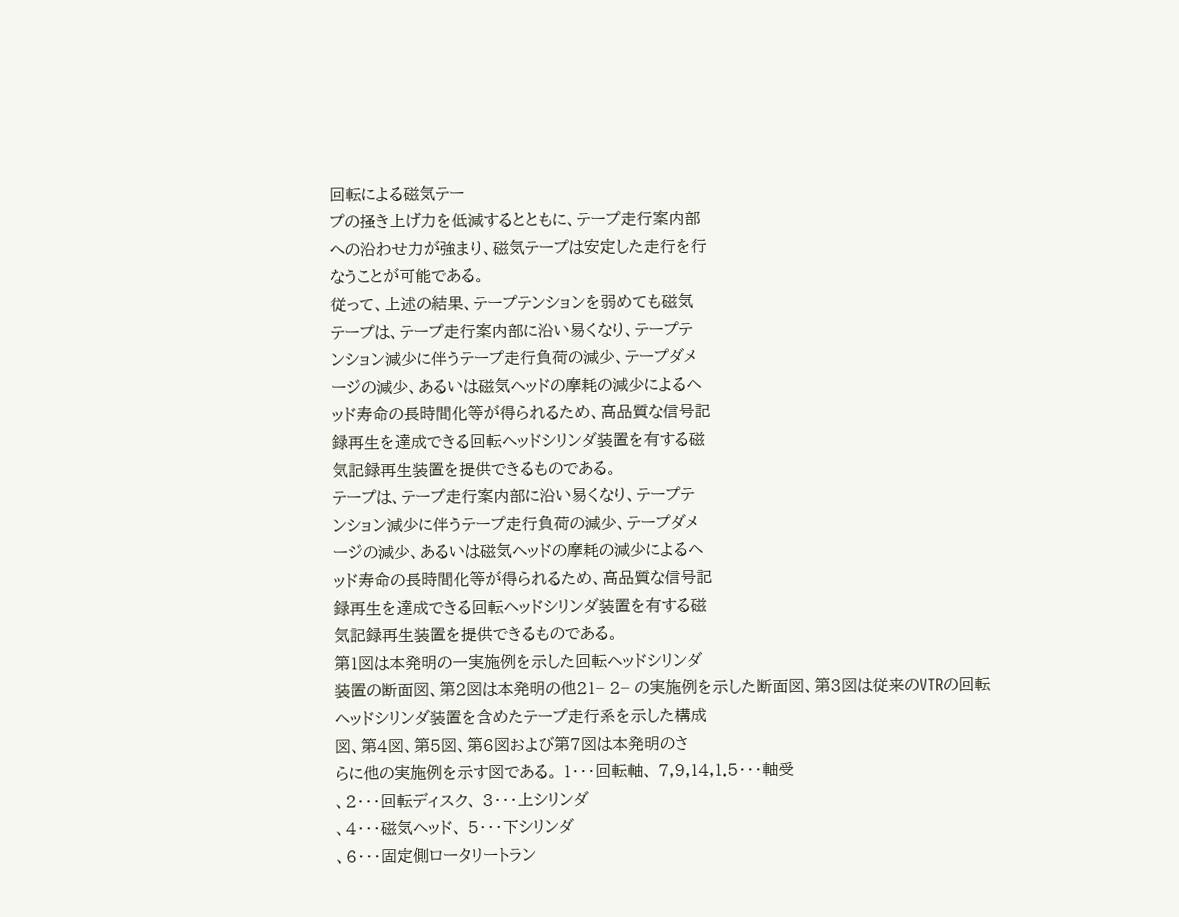回転による磁気テー
プの掻き上げ力を低減するとともに、テープ走行案内部
への沿わせ力が強まり、磁気テープは安定した走行を行
なうことが可能である。
従って、上述の結果、テープテンションを弱めても磁気
テープは、テープ走行案内部に沿い易くなり、テープテ
ンション減少に伴うテープ走行負荷の減少、テープダメ
ージの減少、あるいは磁気ヘッドの摩耗の減少によるヘ
ッド寿命の長時間化等が得られるため、高品質な信号記
録再生を達成できる回転ヘッドシリンダ装置を有する磁
気記録再生装置を提供できるものである。
テープは、テープ走行案内部に沿い易くなり、テープテ
ンション減少に伴うテープ走行負荷の減少、テープダメ
ージの減少、あるいは磁気ヘッドの摩耗の減少によるヘ
ッド寿命の長時間化等が得られるため、高品質な信号記
録再生を達成できる回転ヘッドシリンダ装置を有する磁
気記録再生装置を提供できるものである。
第1図は本発明の一実施例を示した回転ヘッドシリンダ
装置の断面図、第2図は本発明の他21− 2− の実施例を示した断面図、第3図は従来のVTRの回転
ヘッドシリンダ装置を含めたテープ走行系を示した構成
図、第4図、第5図、第6図および第7図は本発明のさ
らに他の実施例を示す図である。 1・・・回転軸、 7,9,14,1.5・・・軸受
、2・・・回転ディスク、 3・・・上シリンダ
、4・・・磁気ヘッド、 5・・・下シリンダ
、6・・・固定側ロータリートラン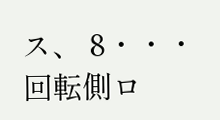ス、 8・・・回転側ロ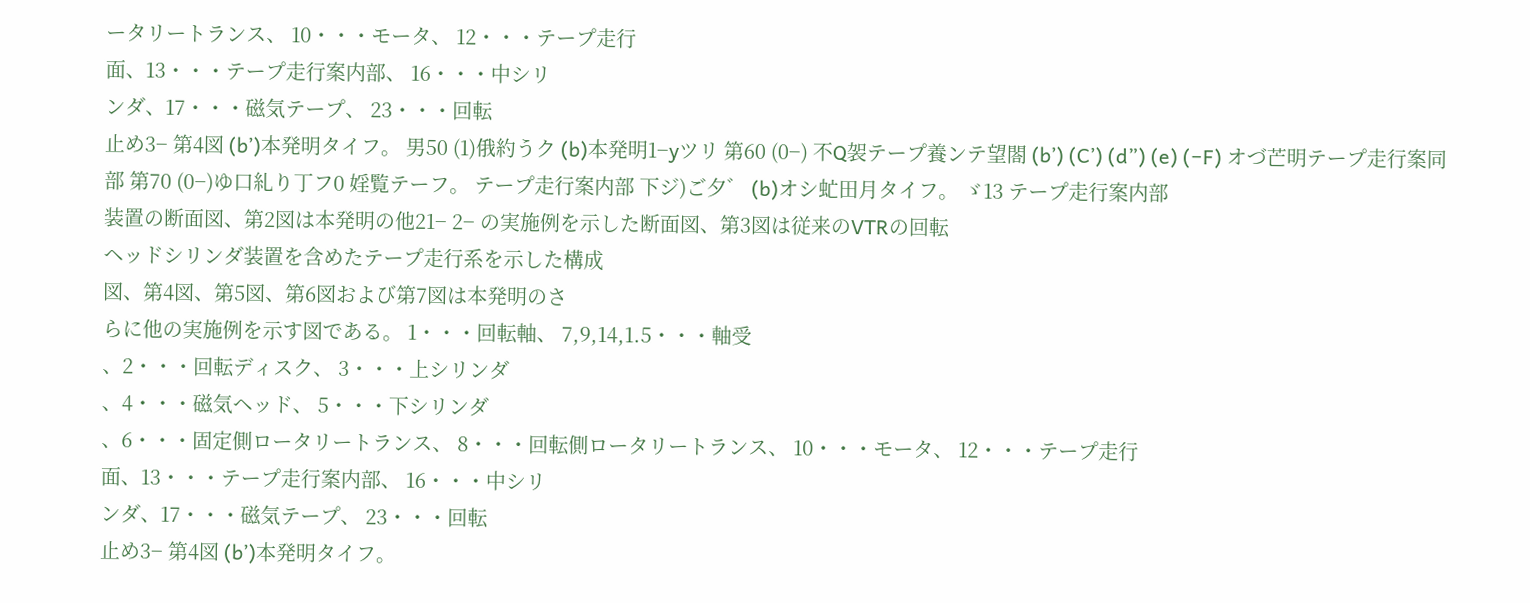ータリートランス、 10・・・モータ、 12・・・テープ走行
面、13・・・テープ走行案内部、 16・・・中シリ
ンダ、17・・・磁気テープ、 23・・・回転
止め3− 第4図 (b’)本発明タイフ。 男50 (1)俄約うク (b)本発明1−yツリ 第60 (0−) 不Q袈テープ養ンテ望閤 (b’) (C’) (d”) (e) (−F) オづ芒明テープ走行案同部 第70 (0−)ゆ口糺り丁フ0 婬覧テーフ。 テープ走行案内部 下ジ)ご夕゛ (b)オシ虻田月タイフ。 ゞ13 テープ走行案内部
装置の断面図、第2図は本発明の他21− 2− の実施例を示した断面図、第3図は従来のVTRの回転
ヘッドシリンダ装置を含めたテープ走行系を示した構成
図、第4図、第5図、第6図および第7図は本発明のさ
らに他の実施例を示す図である。 1・・・回転軸、 7,9,14,1.5・・・軸受
、2・・・回転ディスク、 3・・・上シリンダ
、4・・・磁気ヘッド、 5・・・下シリンダ
、6・・・固定側ロータリートランス、 8・・・回転側ロータリートランス、 10・・・モータ、 12・・・テープ走行
面、13・・・テープ走行案内部、 16・・・中シリ
ンダ、17・・・磁気テープ、 23・・・回転
止め3− 第4図 (b’)本発明タイフ。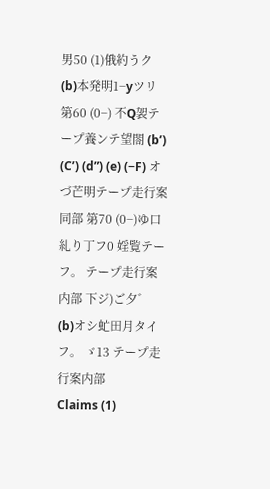男50 (1)俄約うク (b)本発明1−yツリ 第60 (0−) 不Q袈テープ養ンテ望閤 (b’) (C’) (d”) (e) (−F) オづ芒明テープ走行案同部 第70 (0−)ゆ口糺り丁フ0 婬覧テーフ。 テープ走行案内部 下ジ)ご夕゛ (b)オシ虻田月タイフ。 ゞ13 テープ走行案内部
Claims (1)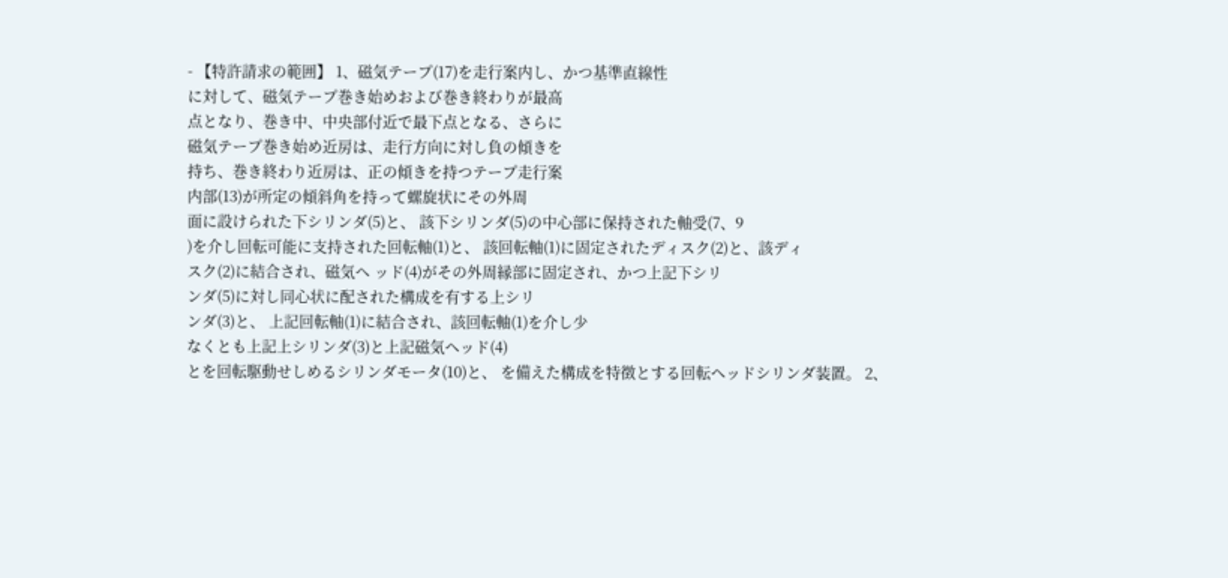- 【特許請求の範囲】 1、磁気テープ(17)を走行案内し、かつ基準直線性
に対して、磁気テープ巻き始めおよび巻き終わりが最高
点となり、巻き中、中央部付近で最下点となる、さらに
磁気テープ巻き始め近房は、走行方向に対し負の傾きを
持ち、巻き終わり近房は、正の傾きを持つテープ走行案
内部(13)が所定の傾斜角を持って螺旋状にその外周
面に設けられた下シリンダ(5)と、 該下シリンダ(5)の中心部に保持された軸受(7、9
)を介し回転可能に支持された回転軸(1)と、 該回転軸(1)に固定されたディスク(2)と、該ディ
スク(2)に結合され、磁気ヘ ッド(4)がその外周縁部に固定され、かつ上記下シリ
ンダ(5)に対し同心状に配された構成を有する上シリ
ンダ(3)と、 上記回転軸(1)に結合され、該回転軸(1)を介し少
なくとも上記上シリンダ(3)と上記磁気ヘッド(4)
とを回転駆動せしめるシリンダモータ(10)と、 を備えた構成を特徴とする回転ヘッドシリンダ装置。 2、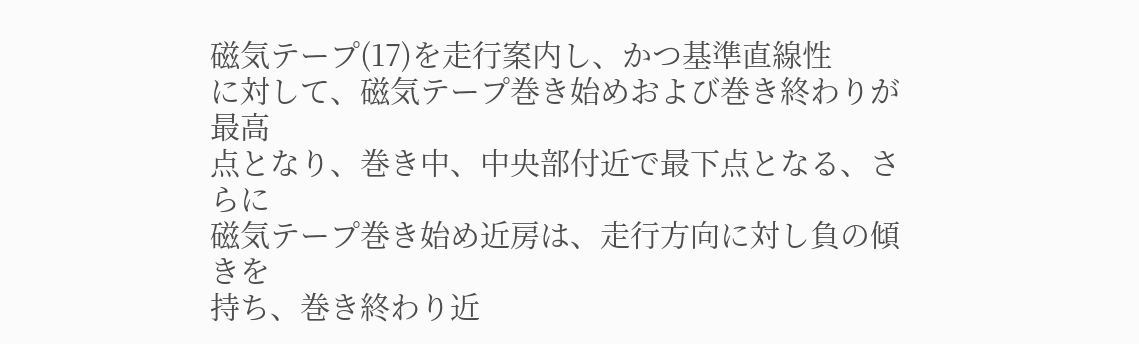磁気テープ(17)を走行案内し、かつ基準直線性
に対して、磁気テープ巻き始めおよび巻き終わりが最高
点となり、巻き中、中央部付近で最下点となる、さらに
磁気テープ巻き始め近房は、走行方向に対し負の傾きを
持ち、巻き終わり近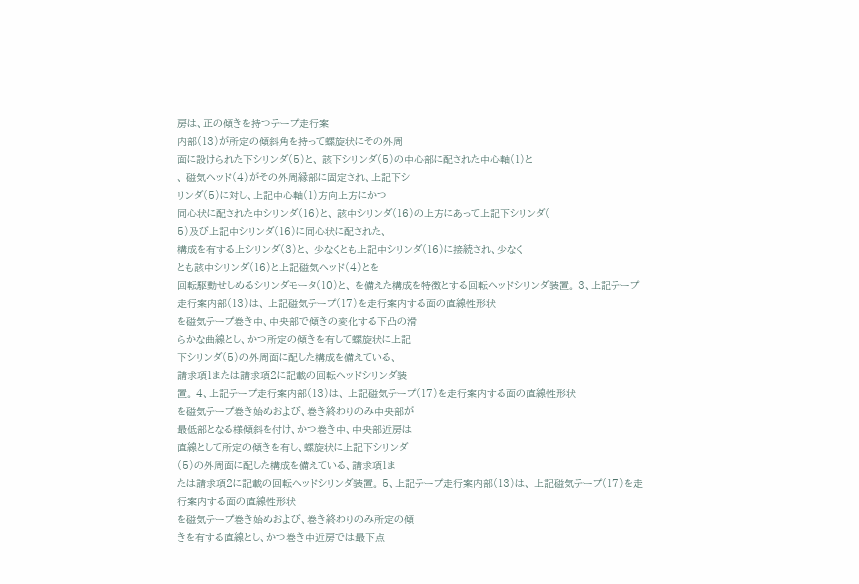房は、正の傾きを持つテープ走行案
内部(13)が所定の傾斜角を持って螺旋状にその外周
面に設けられた下シリンダ(5)と、 該下シリンダ(5)の中心部に配された中心軸(1)と
、 磁気ヘッド(4)がその外周縁部に固定され、上記下シ
リンダ(5)に対し、上記中心軸(1)方向上方にかつ
同心状に配された中シリンダ(16)と、 該中シリンダ(16)の上方にあって上記下シリンダ(
5)及び上記中シリンダ(16)に同心状に配された、
構成を有する上シリンダ(3)と、 少なくとも上記中シリンダ(16)に接続され、少なく
とも該中シリンダ(16)と上記磁気ヘッド(4)とを
回転駆動せしめるシリンダモータ(10)と、 を備えた構成を特徴とする回転ヘッドシリンダ装置。 3、上記テープ走行案内部(13)は、 上記磁気テープ(17)を走行案内する面の直線性形状
を磁気テープ巻き中、中央部で傾きの変化する下凸の滑
らかな曲線とし、かつ所定の傾きを有して螺旋状に上記
下シリンダ(5)の外周面に配した構成を備えている、
請求項1または請求項2に記載の回転ヘッドシリンダ装
置。 4、上記テープ走行案内部(13)は、 上記磁気テープ(17)を走行案内する面の直線性形状
を磁気テープ巻き始めおよび、巻き終わりのみ中央部が
最低部となる様傾斜を付け、かつ巻き中、中央部近房は
直線として所定の傾きを有し、螺旋状に上記下シリンダ
(5)の外周面に配した構成を備えている、請求項1ま
たは請求項2に記載の回転ヘッドシリンダ装置。 5、上記テープ走行案内部(13)は、 上記磁気テープ(17)を走行案内する面の直線性形状
を磁気テープ巻き始めおよび、巻き終わりのみ所定の傾
きを有する直線とし、かつ巻き中近房では最下点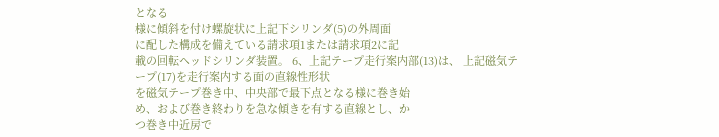となる
様に傾斜を付け螺旋状に上記下シリンダ(5)の外周面
に配した構成を備えている請求項1または請求項2に記
載の回転ヘッドシリンダ装置。 6、上記テープ走行案内部(13)は、 上記磁気テープ(17)を走行案内する面の直線性形状
を磁気テープ巻き中、中央部で最下点となる様に巻き始
め、および巻き終わりを急な傾きを有する直線とし、か
つ巻き中近房で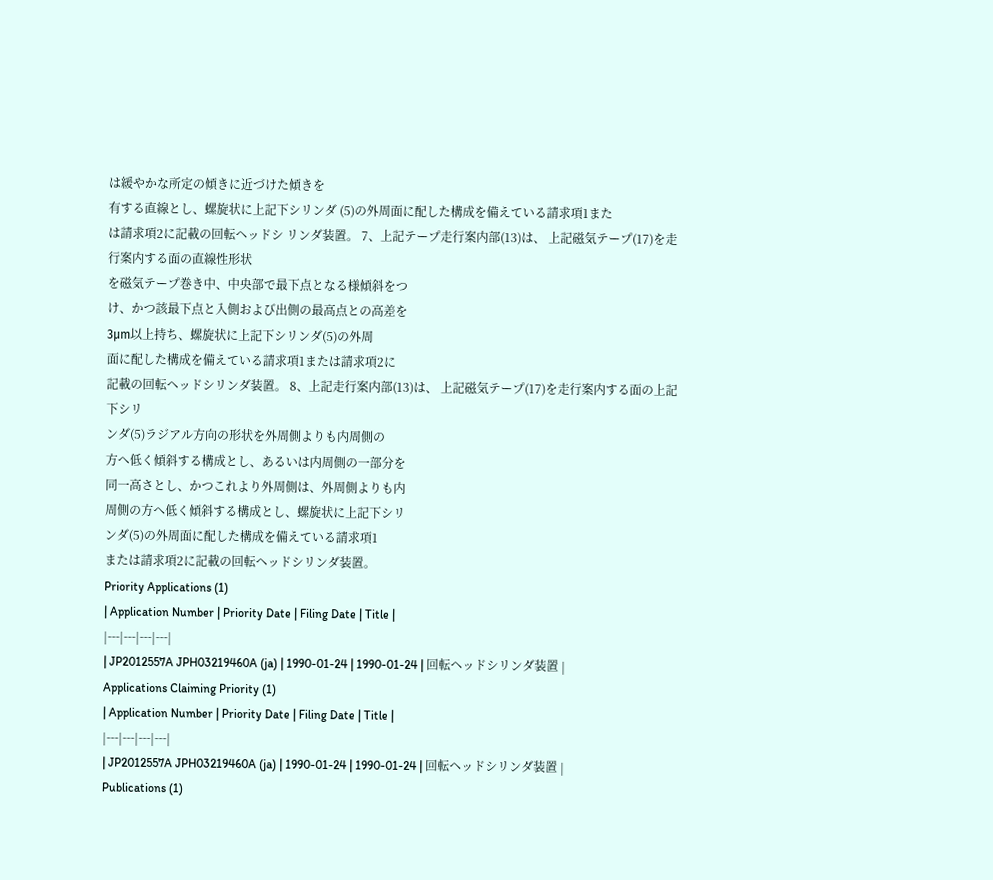は緩やかな所定の傾きに近づけた傾きを
有する直線とし、螺旋状に上記下シリンダ (5)の外周面に配した構成を備えている請求項1また
は請求項2に記載の回転ヘッドシ リンダ装置。 7、上記テープ走行案内部(13)は、 上記磁気テープ(17)を走行案内する面の直線性形状
を磁気テープ巻き中、中央部で最下点となる様傾斜をつ
け、かつ該最下点と入側および出側の最高点との高差を
3μm以上持ち、螺旋状に上記下シリンダ(5)の外周
面に配した構成を備えている請求項1または請求項2に
記載の回転ヘッドシリンダ装置。 8、上記走行案内部(13)は、 上記磁気テープ(17)を走行案内する面の上記下シリ
ンダ(5)ラジアル方向の形状を外周側よりも内周側の
方へ低く傾斜する構成とし、あるいは内周側の一部分を
同一高さとし、かつこれより外周側は、外周側よりも内
周側の方へ低く傾斜する構成とし、螺旋状に上記下シリ
ンダ(5)の外周面に配した構成を備えている請求項1
または請求項2に記載の回転ヘッドシリンダ装置。
Priority Applications (1)
| Application Number | Priority Date | Filing Date | Title |
|---|---|---|---|
| JP2012557A JPH03219460A (ja) | 1990-01-24 | 1990-01-24 | 回転ヘッドシリンダ装置 |
Applications Claiming Priority (1)
| Application Number | Priority Date | Filing Date | Title |
|---|---|---|---|
| JP2012557A JPH03219460A (ja) | 1990-01-24 | 1990-01-24 | 回転ヘッドシリンダ装置 |
Publications (1)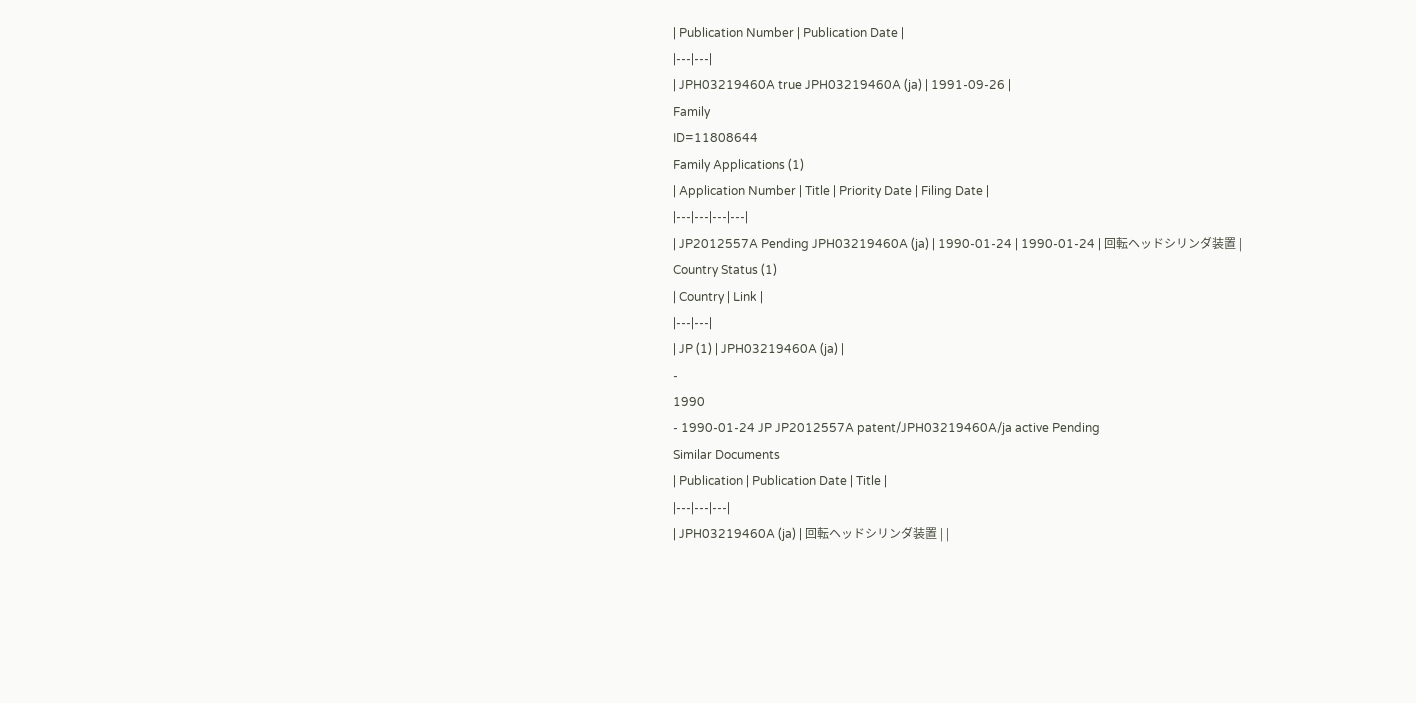| Publication Number | Publication Date |
|---|---|
| JPH03219460A true JPH03219460A (ja) | 1991-09-26 |
Family
ID=11808644
Family Applications (1)
| Application Number | Title | Priority Date | Filing Date |
|---|---|---|---|
| JP2012557A Pending JPH03219460A (ja) | 1990-01-24 | 1990-01-24 | 回転ヘッドシリンダ装置 |
Country Status (1)
| Country | Link |
|---|---|
| JP (1) | JPH03219460A (ja) |
-
1990
- 1990-01-24 JP JP2012557A patent/JPH03219460A/ja active Pending
Similar Documents
| Publication | Publication Date | Title |
|---|---|---|
| JPH03219460A (ja) | 回転ヘッドシリンダ装置 | |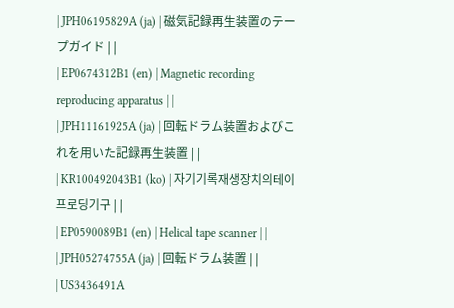| JPH06195829A (ja) | 磁気記録再生装置のテープガイド | |
| EP0674312B1 (en) | Magnetic recording reproducing apparatus | |
| JPH11161925A (ja) | 回転ドラム装置およびこれを用いた記録再生装置 | |
| KR100492043B1 (ko) | 자기기록재생장치의테이프로딩기구 | |
| EP0590089B1 (en) | Helical tape scanner | |
| JPH05274755A (ja) | 回転ドラム装置 | |
| US3436491A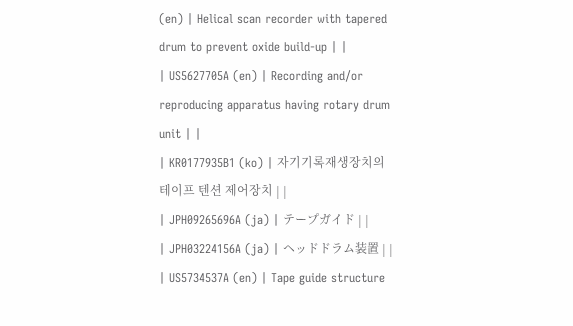(en) | Helical scan recorder with tapered drum to prevent oxide build-up | |
| US5627705A (en) | Recording and/or reproducing apparatus having rotary drum unit | |
| KR0177935B1 (ko) | 자기기록재생장치의 테이프 텐션 제어장치 | |
| JPH09265696A (ja) | テープガイド | |
| JPH03224156A (ja) | ヘッドドラム装置 | |
| US5734537A (en) | Tape guide structure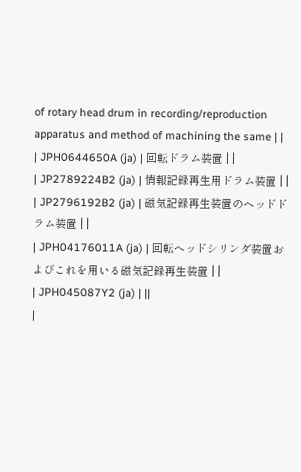of rotary head drum in recording/reproduction apparatus and method of machining the same | |
| JPH0644650A (ja) | 回転ドラム装置 | |
| JP2789224B2 (ja) | 情報記録再生用ドラム装置 | |
| JP2796192B2 (ja) | 磁気記録再生装置のヘッドドラム装置 | |
| JPH04176011A (ja) | 回転ヘッドシリンダ装置およびこれを用いる磁気記録再生装置 | |
| JPH045087Y2 (ja) | ||
|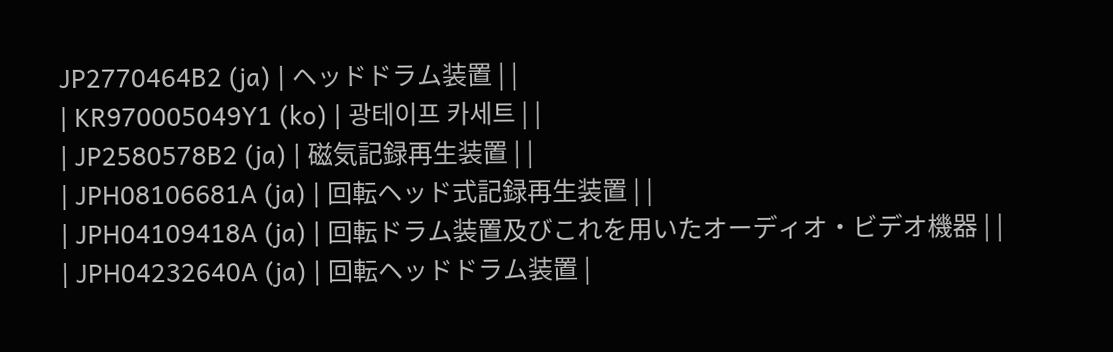JP2770464B2 (ja) | ヘッドドラム装置 | |
| KR970005049Y1 (ko) | 광테이프 카세트 | |
| JP2580578B2 (ja) | 磁気記録再生装置 | |
| JPH08106681A (ja) | 回転ヘッド式記録再生装置 | |
| JPH04109418A (ja) | 回転ドラム装置及びこれを用いたオーディオ・ビデオ機器 | |
| JPH04232640A (ja) | 回転ヘッドドラム装置 |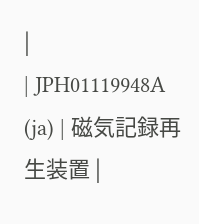|
| JPH01119948A (ja) | 磁気記録再生装置 |